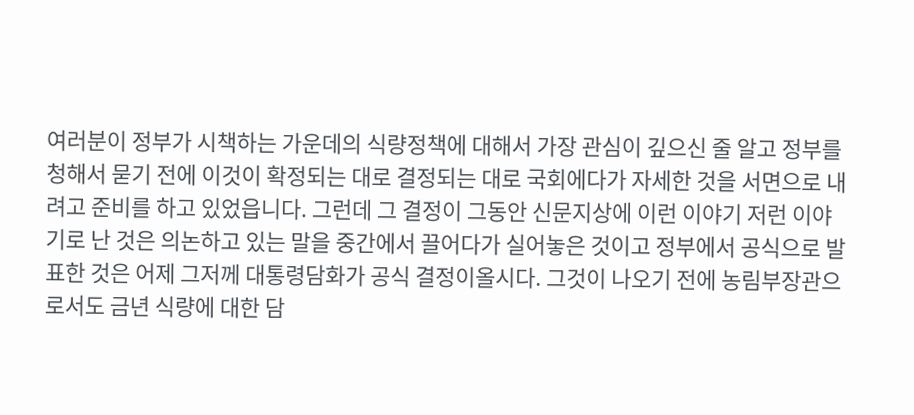여러분이 정부가 시책하는 가운데의 식량정책에 대해서 가장 관심이 깊으신 줄 알고 정부를 청해서 묻기 전에 이것이 확정되는 대로 결정되는 대로 국회에다가 자세한 것을 서면으로 내려고 준비를 하고 있었읍니다. 그런데 그 결정이 그동안 신문지상에 이런 이야기 저런 이야기로 난 것은 의논하고 있는 말을 중간에서 끌어다가 실어놓은 것이고 정부에서 공식으로 발표한 것은 어제 그저께 대통령담화가 공식 결정이올시다. 그것이 나오기 전에 농림부장관으로서도 금년 식량에 대한 담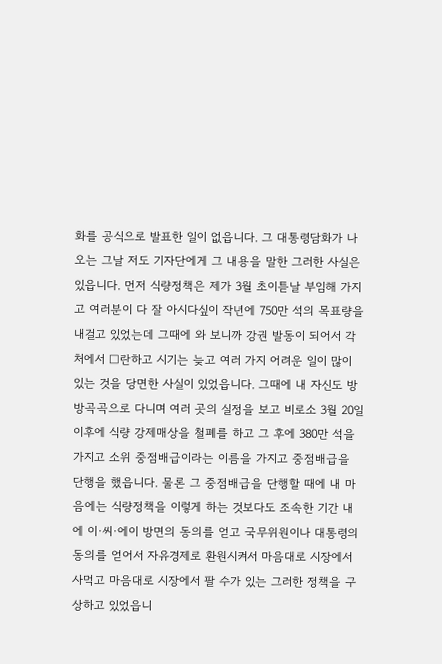화를 공식으로 발표한 일이 없읍니다. 그 대통령담화가 나오는 그날 저도 기자단에게 그 내용을 말한 그러한 사실은 있읍니다. 먼저 식량정책은 제가 3월 초이튿날 부임해 가지고 여러분이 다 잘 아시다싶이 작년에 750만 석의 목표량을 내걸고 있었는데 그때에 와 보니까 강권 발동이 되어서 각처에서 □란하고 시기는 늦고 여러 가지 어려운 일이 많이 있는 것을 당면한 사실이 있었읍니다. 그때에 내 자신도 방방곡곡으로 다니며 여러 곳의 실정을 보고 비로소 3월 20일 이후에 식량 강제매상을 철폐를 하고 그 후에 380만 석을 가지고 소위 중점배급이라는 이름을 가지고 중점배급을 단행을 했읍니다. 물론 그 중점배급을 단행할 때에 내 마음에는 식량정책을 이렇게 하는 것보다도 조속한 기간 내에 이·씨·에이 방면의 동의를 얻고 국무위원이나 대통령의 동의를 얻어서 자유경제로 환원시켜서 마음대로 시장에서 사먹고 마음대로 시장에서 팔 수가 있는 그러한 정책을 구상하고 있었읍니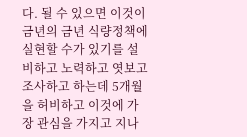다. 될 수 있으면 이것이 금년의 금년 식량정책에 실현할 수가 있기를 설비하고 노력하고 엿보고 조사하고 하는데 5개월을 허비하고 이것에 가장 관심을 가지고 지나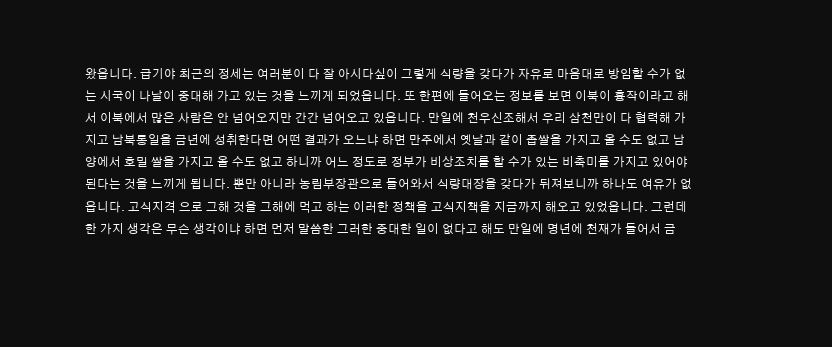왔읍니다. 급기야 최근의 정세는 여러분이 다 잘 아시다싶이 그렇게 식량을 갖다가 자유로 마음대로 방임할 수가 없는 시국이 나날이 중대해 가고 있는 것을 느끼게 되었읍니다. 또 한편에 들어오는 정보를 보면 이북이 흉작이라고 해서 이북에서 많은 사람은 안 넘어오지만 간간 넘어오고 있읍니다. 만일에 천우신조해서 우리 삼천만이 다 협력해 가지고 남북통일을 금년에 성취한다면 어떤 결과가 오느냐 하면 만주에서 옛날과 같이 좁쌀을 가지고 올 수도 없고 남양에서 호밀 쌀을 가지고 올 수도 없고 하니까 어느 정도로 정부가 비상조치를 할 수가 있는 비축미를 가지고 있어야 된다는 것을 느끼게 됩니다. 뿐만 아니라 농림부장관으로 들어와서 식량대장을 갖다가 뒤져보니까 하나도 여유가 없읍니다. 고식지격 으로 그해 것을 그해에 먹고 하는 이러한 정책을 고식지책을 지금까지 해오고 있었읍니다. 그런데 한 가지 생각은 무슨 생각이냐 하면 먼저 말씀한 그러한 중대한 일이 없다고 해도 만일에 명년에 천재가 들어서 금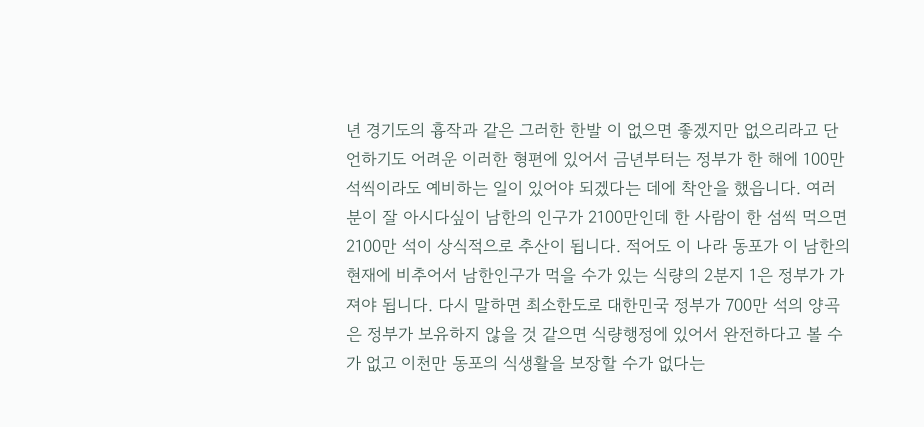년 경기도의 흉작과 같은 그러한 한발 이 없으면 좋겠지만 없으리라고 단언하기도 어려운 이러한 형편에 있어서 금년부터는 정부가 한 해에 100만석씩이라도 예비하는 일이 있어야 되겠다는 데에 착안을 했읍니다. 여러분이 잘 아시다싶이 남한의 인구가 2100만인데 한 사람이 한 섬씩 먹으면 2100만 석이 상식적으로 추산이 됩니다. 적어도 이 나라 동포가 이 남한의 현재에 비추어서 남한인구가 먹을 수가 있는 식량의 2분지 1은 정부가 가져야 됩니다. 다시 말하면 최소한도로 대한민국 정부가 700만 석의 양곡은 정부가 보유하지 않을 것 같으면 식량행정에 있어서 완전하다고 볼 수가 없고 이천만 동포의 식생활을 보장할 수가 없다는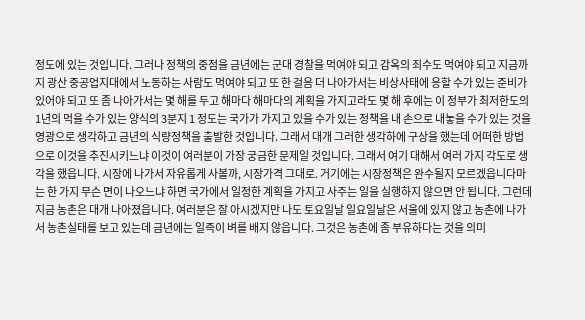정도에 있는 것입니다. 그러나 정책의 중점을 금년에는 군대 경찰을 먹여야 되고 감옥의 죄수도 먹여야 되고 지금까지 광산 중공업지대에서 노동하는 사람도 먹여야 되고 또 한 걸음 더 나아가서는 비상사태에 응할 수가 있는 준비가 있어야 되고 또 좀 나아가서는 몇 해를 두고 해마다 해마다의 계획을 가지고라도 몇 해 후에는 이 정부가 최저한도의 1년의 먹을 수가 있는 양식의 3분지 1 정도는 국가가 가지고 있을 수가 있는 정책을 내 손으로 내놓을 수가 있는 것을 영광으로 생각하고 금년의 식량정책을 출발한 것입니다. 그래서 대개 그러한 생각하에 구상을 했는데 어떠한 방법으로 이것을 추진시키느냐 이것이 여러분이 가장 궁금한 문제일 것입니다. 그래서 여기 대해서 여러 가지 각도로 생각을 했읍니다. 시장에 나가서 자유롭게 사볼까, 시장가격 그대로. 거기에는 시장정책은 완수될지 모르겠읍니다마는 한 가지 무슨 면이 나오느냐 하면 국가에서 일정한 계획을 가지고 사주는 일을 실행하지 않으면 안 됩니다. 그런데 지금 농촌은 대개 나아졌읍니다. 여러분은 잘 아시겠지만 나도 토요일날 일요일날은 서울에 있지 않고 농촌에 나가서 농촌실태를 보고 있는데 금년에는 일즉이 벼를 배지 않읍니다. 그것은 농촌에 좀 부유하다는 것을 의미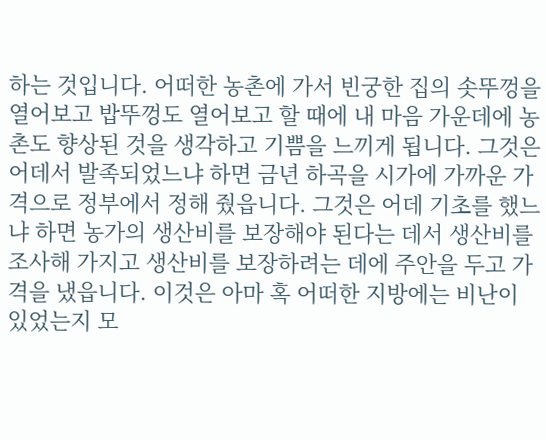하는 것입니다. 어떠한 농촌에 가서 빈궁한 집의 솟뚜껑을 열어보고 밥뚜껑도 열어보고 할 때에 내 마음 가운데에 농촌도 향상된 것을 생각하고 기쁨을 느끼게 됩니다. 그것은 어데서 발족되었느냐 하면 금년 하곡을 시가에 가까운 가격으로 정부에서 정해 줬읍니다. 그것은 어데 기초를 했느냐 하면 농가의 생산비를 보장해야 된다는 데서 생산비를 조사해 가지고 생산비를 보장하려는 데에 주안을 두고 가격을 냈읍니다. 이것은 아마 혹 어떠한 지방에는 비난이 있었는지 모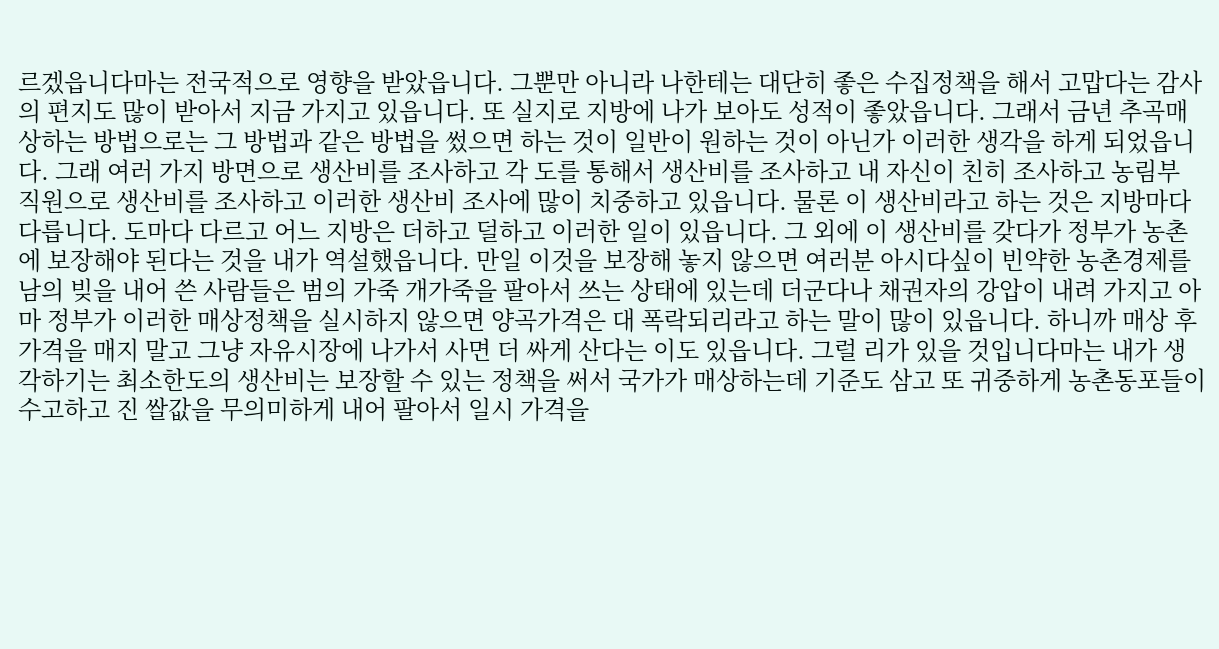르겠읍니다마는 전국적으로 영향을 받았읍니다. 그뿐만 아니라 나한테는 대단히 좋은 수집정책을 해서 고맙다는 감사의 편지도 많이 받아서 지금 가지고 있읍니다. 또 실지로 지방에 나가 보아도 성적이 좋았읍니다. 그래서 금년 추곡매상하는 방법으로는 그 방법과 같은 방법을 썼으면 하는 것이 일반이 원하는 것이 아닌가 이러한 생각을 하게 되었읍니다. 그래 여러 가지 방면으로 생산비를 조사하고 각 도를 통해서 생산비를 조사하고 내 자신이 친히 조사하고 농림부 직원으로 생산비를 조사하고 이러한 생산비 조사에 많이 치중하고 있읍니다. 물론 이 생산비라고 하는 것은 지방마다 다릅니다. 도마다 다르고 어느 지방은 더하고 덜하고 이러한 일이 있읍니다. 그 외에 이 생산비를 갖다가 정부가 농촌에 보장해야 된다는 것을 내가 역설했읍니다. 만일 이것을 보장해 놓지 않으면 여러분 아시다싶이 빈약한 농촌경제를 남의 빚을 내어 쓴 사람들은 범의 가죽 개가죽을 팔아서 쓰는 상태에 있는데 더군다나 채권자의 강압이 내려 가지고 아마 정부가 이러한 매상정책을 실시하지 않으면 양곡가격은 대 폭락되리라고 하는 말이 많이 있읍니다. 하니까 매상 후 가격을 매지 말고 그냥 자유시장에 나가서 사면 더 싸게 산다는 이도 있읍니다. 그럴 리가 있을 것입니다마는 내가 생각하기는 최소한도의 생산비는 보장할 수 있는 정책을 써서 국가가 매상하는데 기준도 삼고 또 귀중하게 농촌동포들이 수고하고 진 쌀값을 무의미하게 내어 팔아서 일시 가격을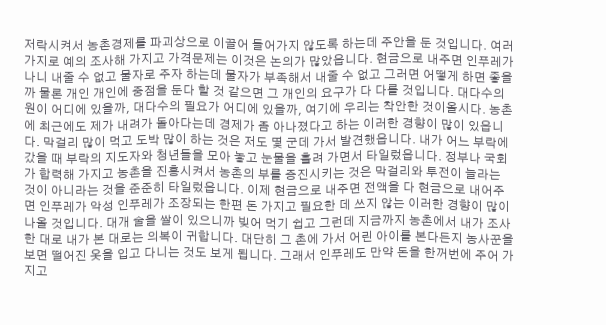저락시켜서 농촌경제를 파괴상으로 이끌어 들어가지 않도록 하는데 주안을 둔 것입니다. 여러 가지로 예의 조사해 가지고 가격문제는 이것은 논의가 많았읍니다. 현금으로 내주면 인푸레가 나니 내줄 수 없고 물자로 주자 하는데 물자가 부족해서 내줄 수 없고 그러면 어떻게 하면 좋을까 물론 개인 개인에 중점을 둔다 할 것 같으면 그 개인의 요구가 다 다를 것입니다. 대다수의 원이 어디에 있을까, 대다수의 필요가 어디에 있을까, 여기에 우리는 착안한 것이올시다. 농촌에 최근에도 제가 내려가 돌아다는데 경제가 좀 아나졌다고 하는 이러한 경향이 많이 있읍니다. 막걸리 많이 먹고 도박 많이 하는 것은 저도 몇 군데 가서 발견했읍니다. 내가 어느 부락에 갔을 때 부락의 지도자와 청년들을 모아 놓고 눈물을 흘려 가면서 타일렀읍니다. 정부나 국회가 합력해 가지고 농촌을 진흥시켜서 농촌의 부를 증진시키는 것은 막걸리와 투전이 늘라는 것이 아니라는 것을 준준히 타일렀읍니다. 이제 현금으로 내주면 전액을 다 현금으로 내어주면 인푸레가 악성 인푸레가 조장되는 한편 돈 가지고 필요한 데 쓰지 않는 이러한 경향이 많이 나올 것입니다. 대개 술을 쌀이 있으니까 빚어 먹기 쉽고 그런데 지금까지 농촌에서 내가 조사한 대로 내가 본 대로는 의복이 귀합니다. 대단히 그 촌에 가서 어린 아이를 본다든지 농사꾼을 보면 떨어진 옷을 입고 다니는 것도 보게 됩니다. 그래서 인푸레도 만약 돈을 한꺼번에 주어 가지고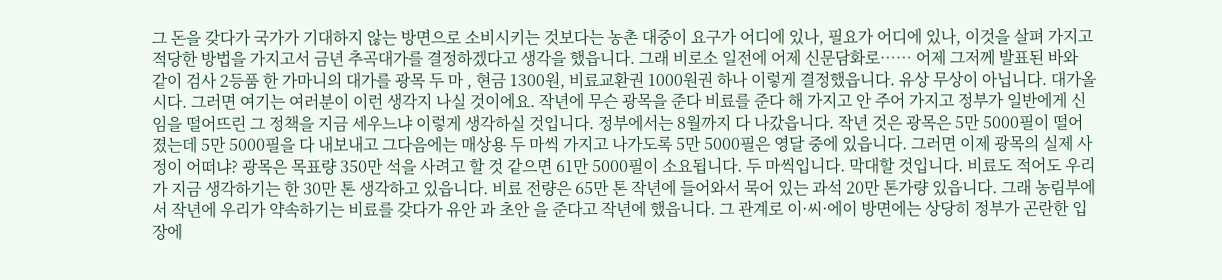그 돈을 갖다가 국가가 기대하지 않는 방면으로 소비시키는 것보다는 농촌 대중이 요구가 어디에 있나, 필요가 어디에 있나, 이것을 살펴 가지고 적당한 방법을 가지고서 금년 추곡대가를 결정하겠다고 생각을 했읍니다. 그래 비로소 일전에 어제 신문담화로…… 어제 그저께 발표된 바와 같이 검사 2등품 한 가마니의 대가를 광목 두 마 , 현금 1300원, 비료교환권 1000원권 하나 이렇게 결정했읍니다. 유상 무상이 아닙니다. 대가올시다. 그러면 여기는 여러분이 이런 생각지 나실 것이에요. 작년에 무슨 광목을 준다 비료를 준다 해 가지고 안 주어 가지고 정부가 일반에게 신임을 떨어뜨린 그 정책을 지금 세우느냐 이렇게 생각하실 것입니다. 정부에서는 8월까지 다 나갔읍니다. 작년 것은 광목은 5만 5000필이 떨어졌는데 5만 5000필을 다 내보내고 그다음에는 매상용 두 마씩 가지고 나가도록 5만 5000필은 영달 중에 있읍니다. 그러면 이제 광목의 실제 사정이 어떠냐? 광목은 목표량 350만 석을 사려고 할 것 같으면 61만 5000필이 소요됩니다. 두 마씩입니다. 막대할 것입니다. 비료도 적어도 우리가 지금 생각하기는 한 30만 톤 생각하고 있읍니다. 비료 전량은 65만 톤 작년에 들어와서 묵어 있는 과석 20만 톤가량 있읍니다. 그래 농림부에서 작년에 우리가 약속하기는 비료를 갖다가 유안 과 초안 을 준다고 작년에 했읍니다. 그 관계로 이·씨·에이 방면에는 상당히 정부가 곤란한 입장에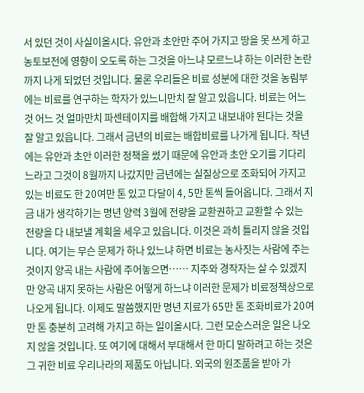서 있던 것이 사실이올시다. 유안과 초안만 주어 가지고 땅을 못 쓰게 하고 농토보전에 영향이 오도록 하는 그것을 아느냐 모르느냐 하는 이러한 논란까지 나게 되었던 것입니다. 물론 우리들은 비료 성분에 대한 것을 농림부에는 비료를 연구하는 학자가 있느니만치 잘 알고 있읍니다. 비료는 어느 것 어느 것 얼마만치 파센테이지를 배합해 가지고 내보내야 된다는 것을 잘 알고 있읍니다. 그래서 금년의 비료는 배합비료를 나가게 됩니다. 작년에는 유안과 초안 이러한 정책을 썼기 때문에 유안과 초안 오기를 기다리느라고 그것이 8월까지 나갔지만 금년에는 실질상으로 조화되어 가지고 있는 비료도 한 20여만 톤 있고 다달이 4, 5만 톤씩 들어옵니다. 그래서 지금 내가 생각하기는 명년 양력 3월에 전량을 교환권하고 교환할 수 있는 전량을 다 내보낼 계획을 세우고 있읍니다. 이것은 과히 틀리지 않을 것입니다. 여기는 무슨 문제가 하나 있느냐 하면 비료는 농사짓는 사람에 주는 것이지 양곡 내는 사람에 주어놓으면…… 지주와 경작자는 살 수 있겠지만 양곡 내지 못하는 사람은 어떻게 하느냐 이러한 문제가 비료정책상으로 나오게 됩니다. 이제도 말씀했지만 명년 지료가 65만 톤 조화비료가 20여만 톤 충분히 고려해 가지고 하는 일이올시다. 그런 모순스러운 일은 나오지 않을 것입니다. 또 여기에 대해서 부대해서 한 마디 말하려고 하는 것은 그 귀한 비료 우리나라의 제품도 아닙니다. 외국의 원조품을 받아 가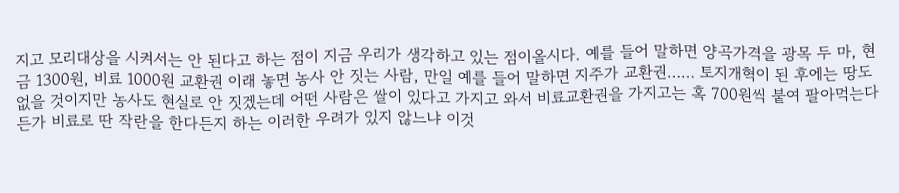지고 모리대상을 시켜서는 안 된다고 하는 점이 지금 우리가 생각하고 있는 점이올시다. 예를 들어 말하면 양곡가격을 광목 두 마, 현금 1300원, 비료 1000원 교환권 이래 놓면 농사 안 짓는 사람, 만일 예를 들어 말하면 지주가 교환권…… 토지개혁이 된 후에는 땅도 없을 것이지만 농사도 현실로 안 짓겠는데 어떤 사람은 쌀이 있다고 가지고 와서 비료교환권을 가지고는 혹 700원씩 붙여 팔아먹는다든가 비료로 딴 작란을 한다든지 하는 이러한 우려가 있지 않느냐 이것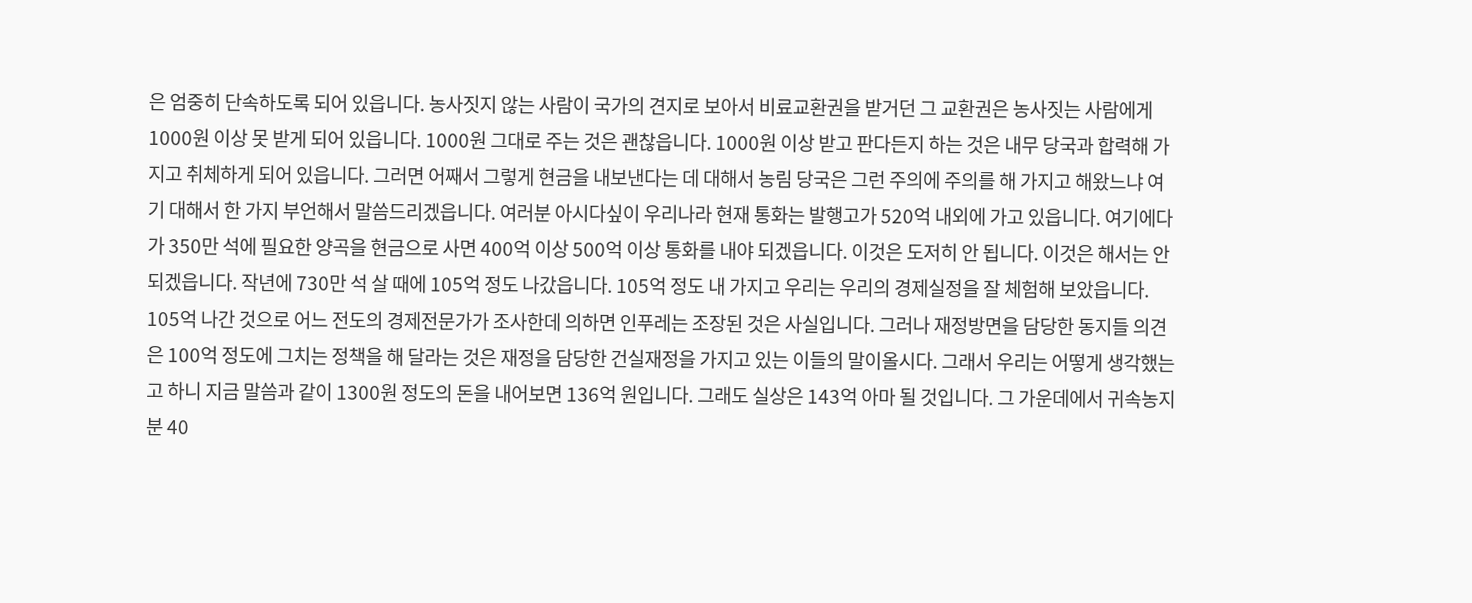은 엄중히 단속하도록 되어 있읍니다. 농사짓지 않는 사람이 국가의 견지로 보아서 비료교환권을 받거던 그 교환권은 농사짓는 사람에게 1000원 이상 못 받게 되어 있읍니다. 1000원 그대로 주는 것은 괜찮읍니다. 1000원 이상 받고 판다든지 하는 것은 내무 당국과 합력해 가지고 취체하게 되어 있읍니다. 그러면 어째서 그렇게 현금을 내보낸다는 데 대해서 농림 당국은 그런 주의에 주의를 해 가지고 해왔느냐 여기 대해서 한 가지 부언해서 말씀드리겠읍니다. 여러분 아시다싶이 우리나라 현재 통화는 발행고가 520억 내외에 가고 있읍니다. 여기에다가 350만 석에 필요한 양곡을 현금으로 사면 400억 이상 500억 이상 통화를 내야 되겠읍니다. 이것은 도저히 안 됩니다. 이것은 해서는 안 되겠읍니다. 작년에 730만 석 살 때에 105억 정도 나갔읍니다. 105억 정도 내 가지고 우리는 우리의 경제실정을 잘 체험해 보았읍니다. 105억 나간 것으로 어느 전도의 경제전문가가 조사한데 의하면 인푸레는 조장된 것은 사실입니다. 그러나 재정방면을 담당한 동지들 의견은 100억 정도에 그치는 정책을 해 달라는 것은 재정을 담당한 건실재정을 가지고 있는 이들의 말이올시다. 그래서 우리는 어떻게 생각했는고 하니 지금 말씀과 같이 1300원 정도의 돈을 내어보면 136억 원입니다. 그래도 실상은 143억 아마 될 것입니다. 그 가운데에서 귀속농지분 40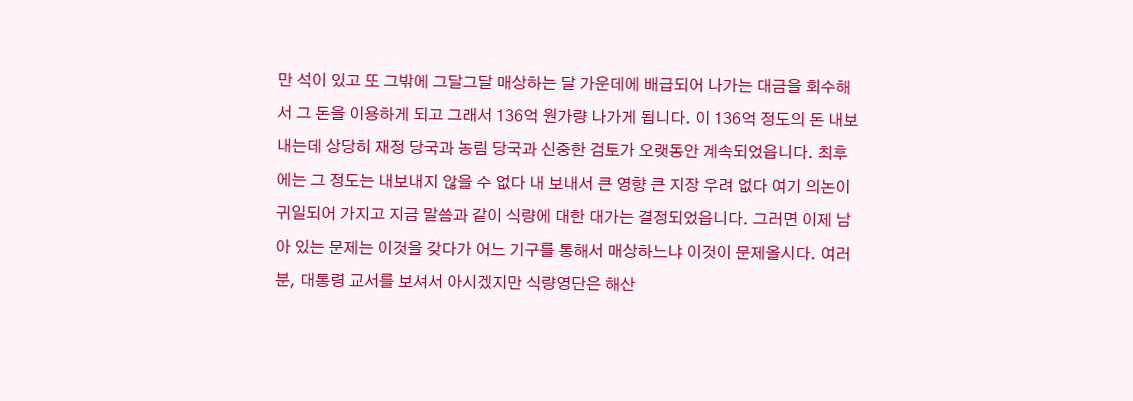만 석이 있고 또 그밖에 그달그달 매상하는 달 가운데에 배급되어 나가는 대금을 회수해서 그 돈을 이용하게 되고 그래서 136억 원가량 나가게 됩니다. 이 136억 정도의 돈 내보내는데 상당히 재정 당국과 농림 당국과 신중한 검토가 오랫동안 계속되었읍니다. 최후에는 그 정도는 내보내지 않을 수 없다 내 보내서 큰 영향 큰 지장 우려 없다 여기 의논이 귀일되어 가지고 지금 말씀과 같이 식량에 대한 대가는 결정되었읍니다. 그러면 이제 남아 있는 문제는 이것을 갖다가 어느 기구를 통해서 매상하느냐 이것이 문제올시다. 여러분, 대통령 교서를 보셔서 아시겠지만 식량영단은 해산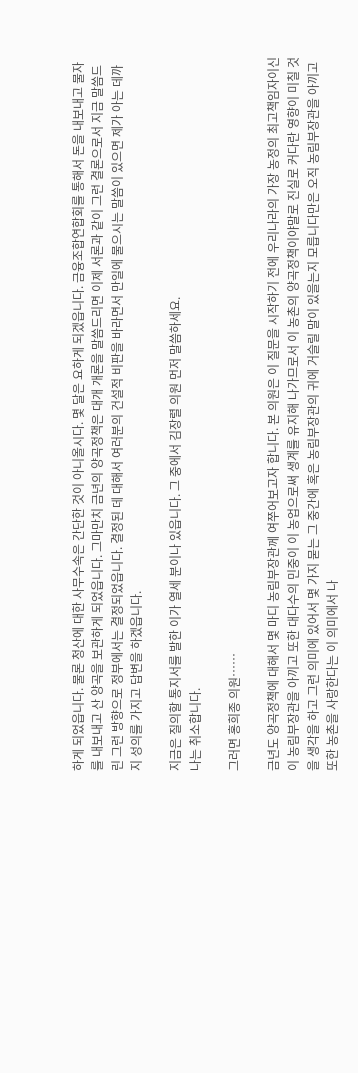하게 되었읍니다. 물론 청산에 대한 사무수속은 간단한 것이 아니올시다. 몇 달은 요하게 되겠읍니다. 금융조합연합회를 통해서 돈을 내보내고 물자를 내보내고 산 양곡을 보관하게 되었읍니다. 그마만치 금년의 양곡정책은 대개 개론을 말씀드리면 이제 서론과 같이 그런 결론으로서 지금 말씀드린 그런 방향으로 정부에서는 결정되었읍니다. 결정된 데 대해서 여러분의 건설적 비판을 바라면서 만일에 물으시는 말씀이 있으면 제가 아는 데까지 성의를 가지고 답변을 하겠읍니다.

지금은 질의할 통지서를 발한 이가 열세 분이나 있읍니다. 그 중에서 김장렬 의원 먼저 말씀하세요.
나는 취소합니다.

그러면 홍희종 의원……

금년도 양곡정책에 대해서 몇 마디 농림부장관께 여쭈어보고자 합니다. 본 의원은 이 질문을 시작하기 전에 우리나라의 가장 농정의 최고책임자이신 이 농림부장관을 아끼고 또한 대다수의 민중이 이 농업으로써 생계를 유지해 나가므로서 이 농촌의 양곡정책이야말로 진실로 커다란 영향이 미칠 것을 생각을 하고 그런 의미에 있어서 몇 가지 묻는 그 중간에 혹은 농림부장관의 귀에 거슬릴 말이 있을는지 모릅니다만은 오직 농림부장관을 아끼고 또한 농촌을 사랑한다는 이 의미에서 나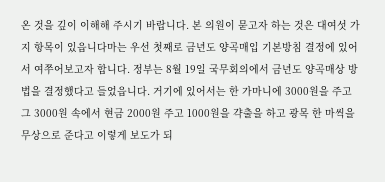온 것을 깊이 이해해 주시기 바랍니다. 본 의원이 묻고자 하는 것은 대여섯 가지 항목이 있읍니다마는 우선 첫째로 금년도 양곡매입 기본방침 결정에 있어서 여쭈어보고자 합니다. 정부는 8월 19일 국무회의에서 금년도 양곡매상 방법을 결정했다고 들었읍니다. 거기에 있어서는 한 가마니에 3000원을 주고 그 3000원 속에서 현금 2000원 주고 1000원을 갹출을 하고 광목 한 마씩을 무상으로 준다고 이렇게 보도가 되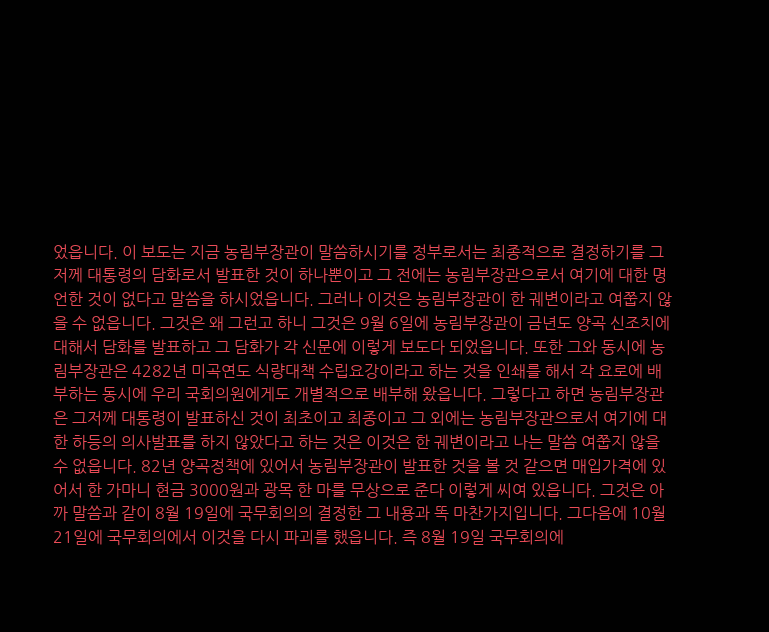었읍니다. 이 보도는 지금 농림부장관이 말씀하시기를 정부로서는 최종적으로 결정하기를 그저께 대통령의 담화로서 발표한 것이 하나뿐이고 그 전에는 농림부장관으로서 여기에 대한 명언한 것이 없다고 말씀을 하시었읍니다. 그러나 이것은 농림부장관이 한 궤변이라고 여쭙지 않을 수 없읍니다. 그것은 왜 그런고 하니 그것은 9월 6일에 농림부장관이 금년도 양곡 신조치에 대해서 담화를 발표하고 그 담화가 각 신문에 이렇게 보도다 되었읍니다. 또한 그와 동시에 농림부장관은 4282년 미곡연도 식량대책 수립요강이라고 하는 것을 인쇄를 해서 각 요로에 배부하는 동시에 우리 국회의원에게도 개별적으로 배부해 왔읍니다. 그렇다고 하면 농림부장관은 그저께 대통령이 발표하신 것이 최초이고 최종이고 그 외에는 농림부장관으로서 여기에 대한 하등의 의사발표를 하지 않았다고 하는 것은 이것은 한 궤변이라고 나는 말씀 여쭙지 않을 수 없읍니다. 82년 양곡정책에 있어서 농림부장관이 발표한 것을 볼 것 같으면 매입가격에 있어서 한 가마니 현금 3000원과 광목 한 마를 무상으로 준다 이렇게 씨여 있읍니다. 그것은 아까 말씀과 같이 8월 19일에 국무회의의 결정한 그 내용과 똑 마찬가지입니다. 그다음에 10월 21일에 국무회의에서 이것을 다시 파괴를 했읍니다. 즉 8월 19일 국무회의에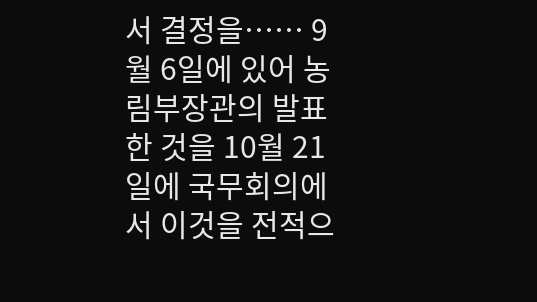서 결정을…… 9월 6일에 있어 농림부장관의 발표한 것을 10월 21일에 국무회의에서 이것을 전적으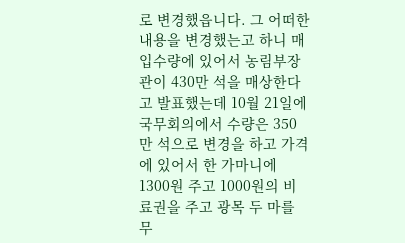로 변경했읍니다. 그 어떠한 내용을 변경했는고 하니 매입수량에 있어서 농림부장관이 430만 석을 매상한다고 발표했는데 10월 21일에 국무회의에서 수량은 350만 석으로 변경을 하고 가격에 있어서 한 가마니에 1300원 주고 1000원의 비료권을 주고 광목 두 마를 무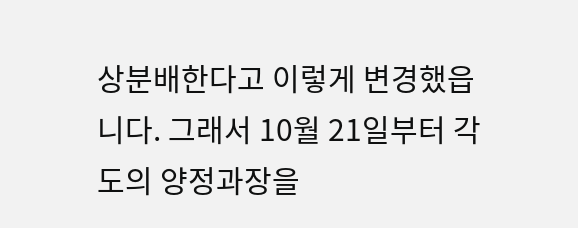상분배한다고 이렇게 변경했읍니다. 그래서 10월 21일부터 각도의 양정과장을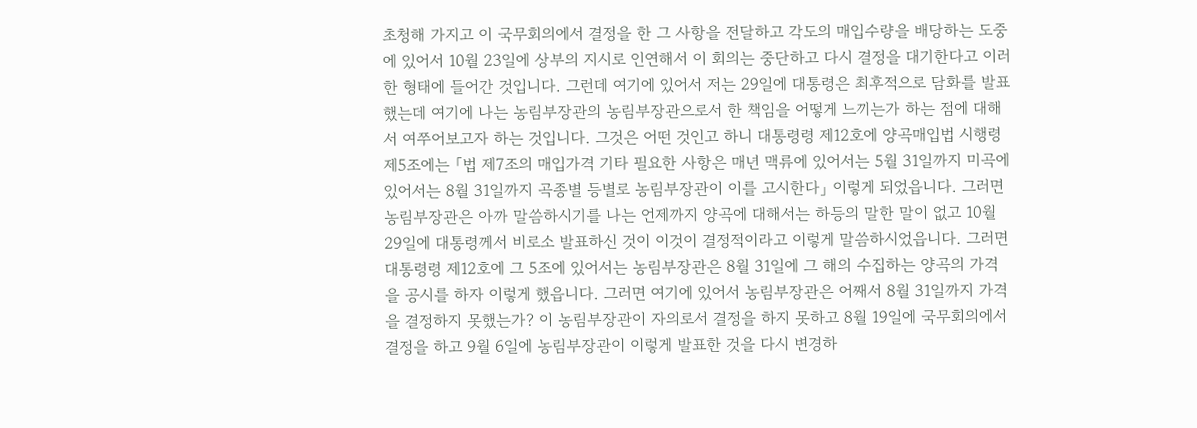초청해 가지고 이 국무회의에서 결정을 한 그 사항을 전달하고 각도의 매입수량을 배당하는 도중에 있어서 10월 23일에 상부의 지시로 인연해서 이 회의는 중단하고 다시 결정을 대기한다고 이러한 형태에 들어간 것입니다. 그런데 여기에 있어서 저는 29일에 대통령은 최후적으로 담화를 발표했는데 여기에 나는 농림부장관의 농림부장관으로서 한 책임을 어떻게 느끼는가 하는 점에 대해서 여쭈어보고자 하는 것입니다. 그것은 어떤 것인고 하니 대통령령 제12호에 양곡매입법 시행령 제5조에는 「법 제7조의 매입가격 기타 필요한 사항은 매년 맥류에 있어서는 5월 31일까지 미곡에 있어서는 8월 31일까지 곡종별 등별로 농림부장관이 이를 고시한다」 이렇게 되었읍니다. 그러면 농림부장관은 아까 말씀하시기를 나는 언제까지 양곡에 대해서는 하등의 말한 말이 없고 10월 29일에 대통령께서 비로소 발표하신 것이 이것이 결정적이라고 이렇게 말씀하시었읍니다. 그러면 대통령령 제12호에 그 5조에 있어서는 농림부장관은 8월 31일에 그 해의 수집하는 양곡의 가격을 공시를 하자 이렇게 했읍니다. 그러면 여기에 있어서 농림부장관은 어째서 8월 31일까지 가격을 결정하지 못했는가? 이 농림부장관이 자의로서 결정을 하지 못하고 8월 19일에 국무회의에서 결정을 하고 9월 6일에 농림부장관이 이렇게 발표한 것을 다시 변경하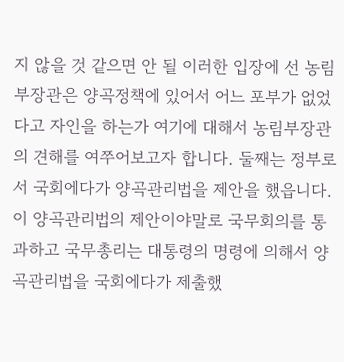지 않을 것 같으면 안 될 이러한 입장에 선 농림부장관은 양곡정책에 있어서 어느 포부가 없었다고 자인을 하는가 여기에 대해서 농림부장관의 견해를 여쭈어보고자 합니다. 둘째는 정부로서 국회에다가 양곡관리법을 제안을 했읍니다. 이 양곡관리법의 제안이야말로 국무회의를 통과하고 국무총리는 대통령의 명령에 의해서 양곡관리법을 국회에다가 제출했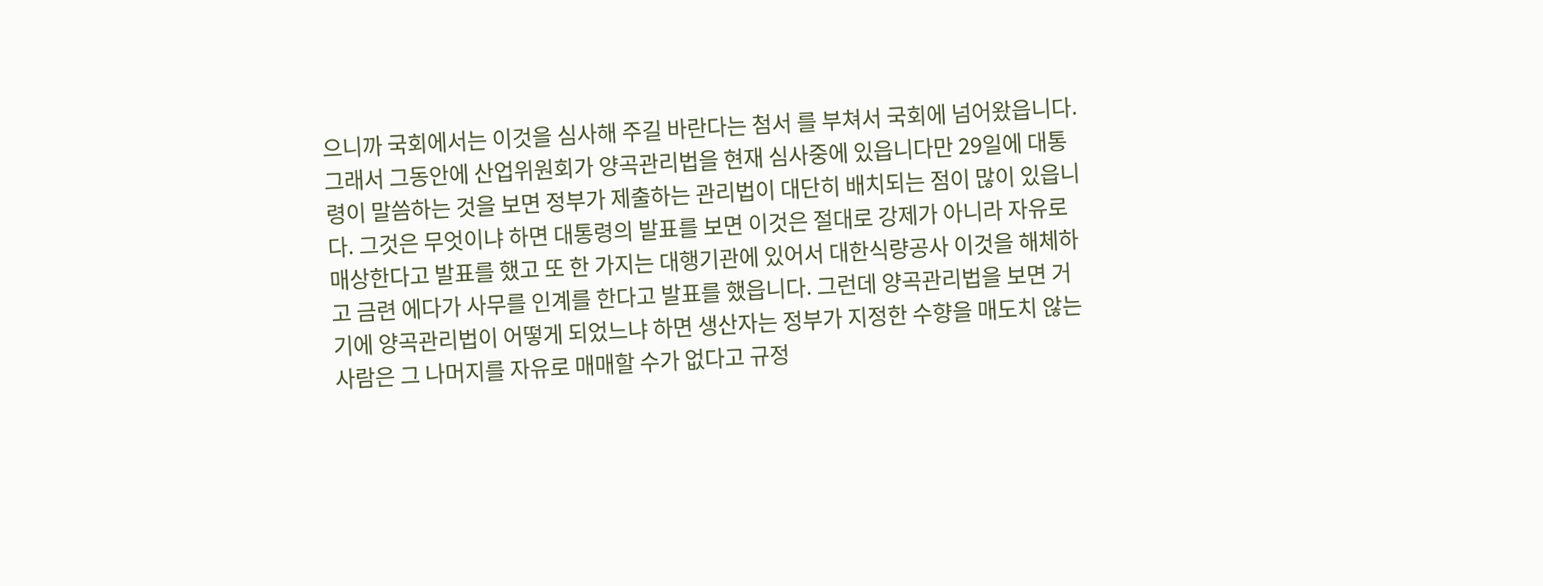으니까 국회에서는 이것을 심사해 주길 바란다는 첨서 를 부쳐서 국회에 넘어왔읍니다. 그래서 그동안에 산업위원회가 양곡관리법을 현재 심사중에 있읍니다만 29일에 대통령이 말씀하는 것을 보면 정부가 제출하는 관리법이 대단히 배치되는 점이 많이 있읍니다. 그것은 무엇이냐 하면 대통령의 발표를 보면 이것은 절대로 강제가 아니라 자유로 매상한다고 발표를 했고 또 한 가지는 대행기관에 있어서 대한식량공사 이것을 해체하고 금련 에다가 사무를 인계를 한다고 발표를 했읍니다. 그런데 양곡관리법을 보면 거기에 양곡관리법이 어떻게 되었느냐 하면 생산자는 정부가 지정한 수향을 매도치 않는 사람은 그 나머지를 자유로 매매할 수가 없다고 규정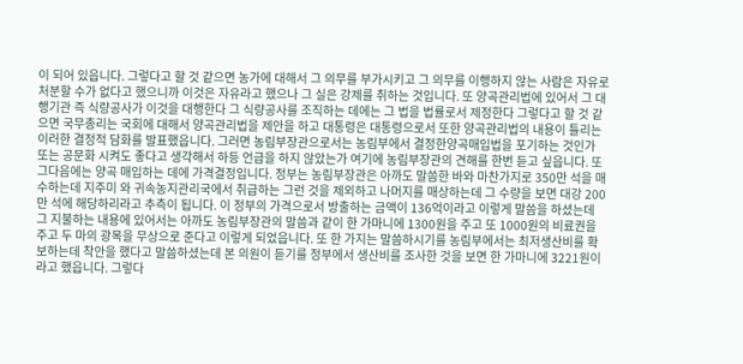이 되어 있읍니다. 그렇다고 할 것 같으면 농가에 대해서 그 의무를 부가시키고 그 의무를 이행하지 않는 사람은 자유로 처분할 수가 없다고 했으니까 이것은 자유라고 했으나 그 실은 강제를 취하는 것입니다. 또 양곡관리법에 있어서 그 대행기관 즉 식량공사가 이것을 대행한다 그 식량공사를 조직하는 데에는 그 법을 법률로서 제정한다 그렇다고 할 것 같으면 국무총리는 국회에 대해서 양곡관리법을 제안을 하고 대통령은 대통령으로서 또한 양곡관리법의 내용이 틀리는 이러한 결정적 담화를 발표했읍니다. 그러면 농림부장관으로서는 농림부에서 결정한양곡매입법을 포기하는 것인가 또는 공문화 시켜도 좋다고 생각해서 하등 언급을 하지 않았는가 여기에 농림부장관의 견해를 한번 듣고 싶읍니다. 또 그다음에는 양곡 매입하는 데에 가격결정입니다. 정부는 농림부장관은 아까도 말씀한 바와 마찬가지로 350만 석을 매수하는데 지주미 와 귀속농지관리국에서 취급하는 그런 것을 제외하고 나머지를 매상하는데 그 수량을 보면 대강 200만 석에 해당하리라고 추측이 됩니다. 이 정부의 가격으로서 방출하는 금액이 136억이라고 이렇게 말씀을 하셨는데 그 지불하는 내용에 있어서는 아까도 농림부장관의 말씀과 같이 한 가마니에 1300원을 주고 또 1000원의 비료권을 주고 두 마의 광목을 무상으로 준다고 이렇게 되었읍니다. 또 한 가지는 말씀하시기를 농림부에서는 최저생산비를 확보하는데 착안을 했다고 말씀하셨는데 본 의원이 듣기를 정부에서 생산비를 조사한 것을 보면 한 가마니에 3221원이라고 했읍니다. 그렇다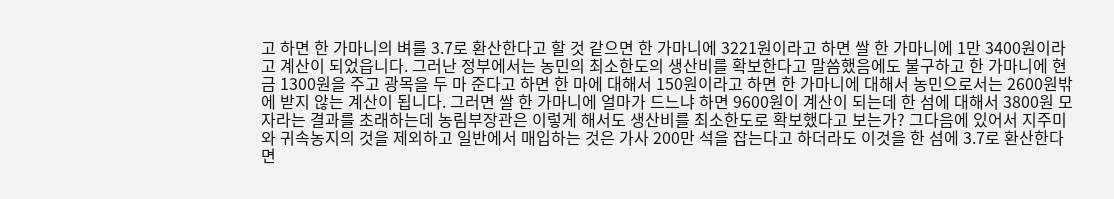고 하면 한 가마니의 벼를 3.7로 환산한다고 할 것 같으면 한 가마니에 3221원이라고 하면 쌀 한 가마니에 1만 3400원이라고 계산이 되었읍니다. 그러난 정부에서는 농민의 최소한도의 생산비를 확보한다고 말씀했음에도 불구하고 한 가마니에 현금 1300원을 주고 광목을 두 마 준다고 하면 한 마에 대해서 150원이라고 하면 한 가마니에 대해서 농민으로서는 2600원밖에 받지 않는 계산이 됩니다. 그러면 쌀 한 가마니에 얼마가 드느냐 하면 9600원이 계산이 되는데 한 섬에 대해서 3800원 모자라는 결과를 초래하는데 농림부장관은 이렇게 해서도 생산비를 최소한도로 확보했다고 보는가? 그다음에 있어서 지주미 와 귀속농지의 것을 제외하고 일반에서 매입하는 것은 가사 200만 석을 잡는다고 하더라도 이것을 한 섬에 3.7로 환산한다면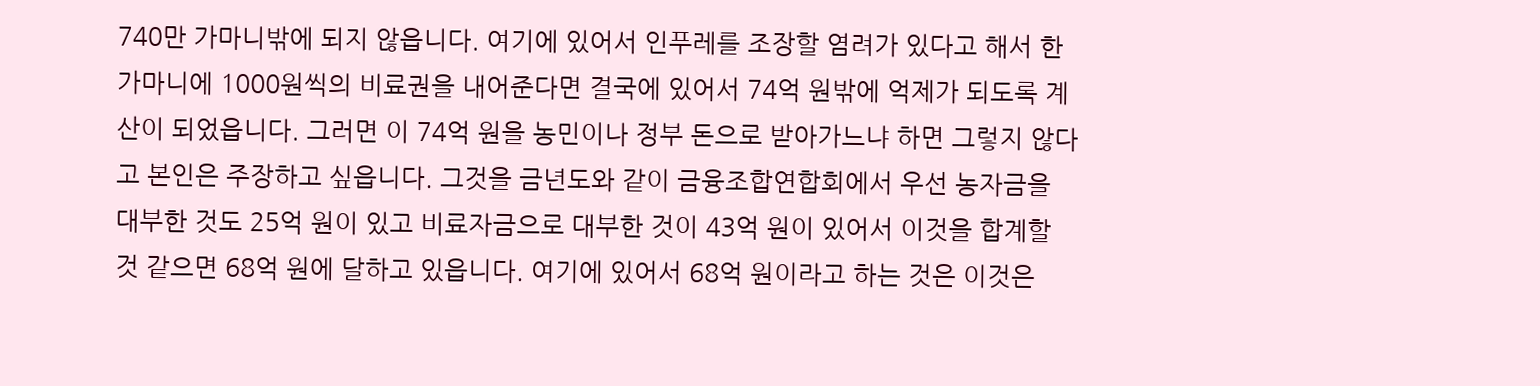740만 가마니밖에 되지 않읍니다. 여기에 있어서 인푸레를 조장할 염려가 있다고 해서 한 가마니에 1000원씩의 비료권을 내어준다면 결국에 있어서 74억 원밖에 억제가 되도록 계산이 되었읍니다. 그러면 이 74억 원을 농민이나 정부 돈으로 받아가느냐 하면 그렇지 않다고 본인은 주장하고 싶읍니다. 그것을 금년도와 같이 금융조합연합회에서 우선 농자금을 대부한 것도 25억 원이 있고 비료자금으로 대부한 것이 43억 원이 있어서 이것을 합계할 것 같으면 68억 원에 달하고 있읍니다. 여기에 있어서 68억 원이라고 하는 것은 이것은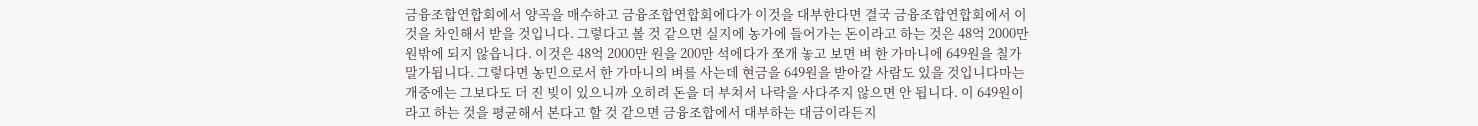금융조합연합회에서 양곡을 매수하고 금융조합연합회에다가 이것을 대부한다면 결국 금융조합연합회에서 이것을 차인해서 받을 것입니다. 그렇다고 볼 것 같으면 실지에 농가에 들어가는 돈이라고 하는 것은 48억 2000만 원밖에 되지 않읍니다. 이것은 48억 2000만 원을 200만 석에다가 쪼개 놓고 보면 벼 한 가마니에 649원을 칠가 말가됩니다. 그렇다면 농민으로서 한 가마니의 벼를 사는데 현금을 649원을 받아갈 사람도 있을 것입니다마는 개중에는 그보다도 더 진 빚이 있으니까 오히려 돈을 더 부쳐서 나락을 사다주지 않으면 안 됩니다. 이 649원이라고 하는 것을 평균해서 본다고 할 것 같으면 금융조합에서 대부하는 대금이라든지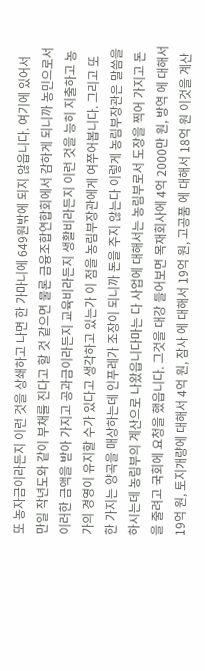또 농자금이라든지 이런 것을 상쇄하고 나면 한 가마니에 649원밖에 되지 않읍니다. 여기에 있어서 만일 작년도와 같이 부채를 진다고 할 것 같으면 물론 금융조합연합회에서 감하게 되니까 농민으로서 이러한 금액을 받아 가지고 공과금이라든지 교육비라든지 생활비라든지 이런 것을 능히 지출하고 농가의 경영이 유지할 수가 있다고 생각하고 있는가 이 점을 농림부장관에게 여쭈어봅니다. 그리고 또 한 가지는 양곡을 매상하는데 인푸레가 조장이 되니까 돈을 주지 않는다 이렇게 농림부장관은 말씀을 하시는데 농림부의 계산으로 나왔읍니다마는 다 사업에 대해서는 농림부로서 도장을 찍어 가지고 돈을 줄려고 국회에 요청을 했읍니다. 그것을 대강 들어보면 목재회사에 4억 2000만 원, 방역 에 대해서 19억 원, 토지개량에 대해서 4억 원, 잠사 에 대해서 19억 원, 고공품 에 대해서 18억 원 이것을 계산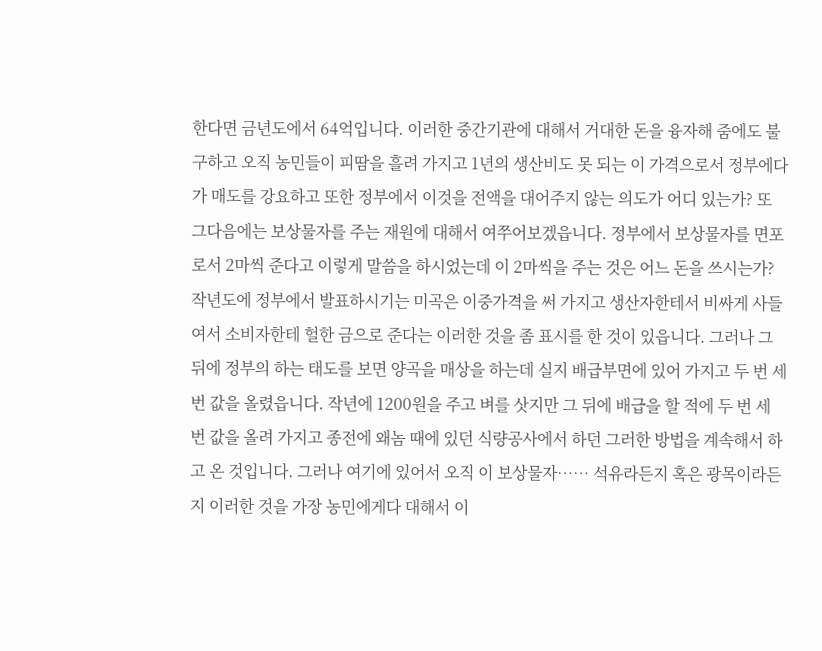한다면 금년도에서 64억입니다. 이러한 중간기관에 대해서 거대한 돈을 융자해 줌에도 불구하고 오직 농민들이 피땀을 흘려 가지고 1년의 생산비도 못 되는 이 가격으로서 정부에다가 매도를 강요하고 또한 정부에서 이것을 전액을 대어주지 않는 의도가 어디 있는가? 또 그다음에는 보상물자를 주는 재원에 대해서 여쭈어보겠읍니다. 정부에서 보상물자를 면포로서 2마씩 준다고 이렇게 말씀을 하시었는데 이 2마씩을 주는 것은 어느 돈을 쓰시는가? 작년도에 정부에서 발표하시기는 미곡은 이중가격을 써 가지고 생산자한테서 비싸게 사들여서 소비자한테 헐한 금으로 준다는 이러한 것을 좀 표시를 한 것이 있읍니다. 그러나 그 뒤에 정부의 하는 태도를 보면 양곡을 매상을 하는데 실지 배급부면에 있어 가지고 두 번 세 번 값을 올렸읍니다. 작년에 1200원을 주고 벼를 삿지만 그 뒤에 배급을 할 적에 두 번 세 번 값을 올려 가지고 종전에 왜놈 때에 있던 식량공사에서 하던 그러한 방법을 계속해서 하고 온 것입니다. 그러나 여기에 있어서 오직 이 보상물자…… 석유라든지 혹은 광목이라든지 이러한 것을 가장 농민에게다 대해서 이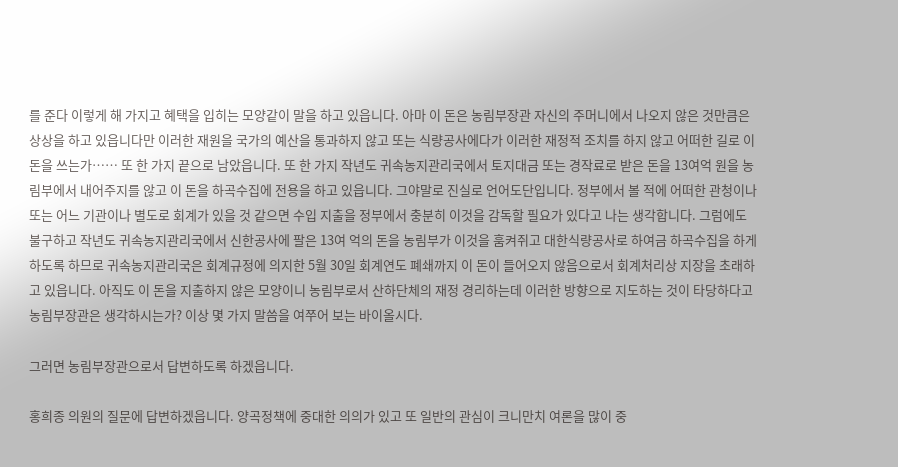를 준다 이렇게 해 가지고 혜택을 입히는 모양같이 말을 하고 있읍니다. 아마 이 돈은 농림부장관 자신의 주머니에서 나오지 않은 것만큼은 상상을 하고 있읍니다만 이러한 재원을 국가의 예산을 통과하지 않고 또는 식량공사에다가 이러한 재정적 조치를 하지 않고 어떠한 길로 이 돈을 쓰는가…… 또 한 가지 끝으로 남았읍니다. 또 한 가지 작년도 귀속농지관리국에서 토지대금 또는 경작료로 받은 돈을 13여억 원을 농림부에서 내어주지를 않고 이 돈을 하곡수집에 전용을 하고 있읍니다. 그야말로 진실로 언어도단입니다. 정부에서 볼 적에 어떠한 관청이나 또는 어느 기관이나 별도로 회계가 있을 것 같으면 수입 지출을 정부에서 충분히 이것을 감독할 필요가 있다고 나는 생각합니다. 그럼에도 불구하고 작년도 귀속농지관리국에서 신한공사에 팔은 13여 억의 돈을 농림부가 이것을 훔켜쥐고 대한식량공사로 하여금 하곡수집을 하게 하도록 하므로 귀속농지관리국은 회계규정에 의지한 5월 30일 회계연도 폐쇄까지 이 돈이 들어오지 않음으로서 회계처리상 지장을 초래하고 있읍니다. 아직도 이 돈을 지출하지 않은 모양이니 농림부로서 산하단체의 재정 경리하는데 이러한 방향으로 지도하는 것이 타당하다고 농림부장관은 생각하시는가? 이상 몇 가지 말씀을 여쭈어 보는 바이올시다.

그러면 농림부장관으로서 답변하도록 하겠읍니다.

홍희종 의원의 질문에 답변하겠읍니다. 양곡정책에 중대한 의의가 있고 또 일반의 관심이 크니만치 여론을 많이 중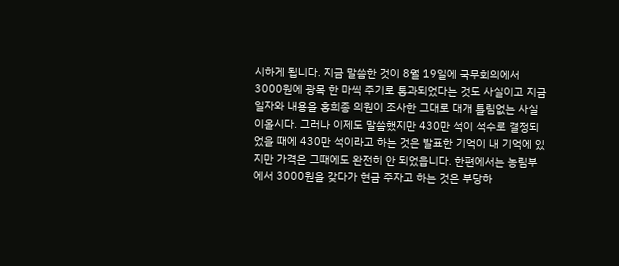시하게 됩니다. 지금 말씀한 것이 8월 19일에 국무회의에서 3000원에 광목 한 마씩 주기로 통과되었다는 것도 사실이고 지금 일자와 내용을 홍희종 의원이 조사한 그대로 대개 틀림없는 사실이올시다. 그러나 이제도 말씀했지만 430만 석이 석수로 결정되었을 때에 430만 석이라고 하는 것은 발표한 기억이 내 기억에 있지만 가격은 그때에도 완전히 안 되었읍니다. 한편에서는 농림부에서 3000원을 갖다가 현금 주자고 하는 것은 부당하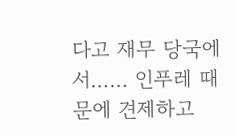다고 재무 당국에서…… 인푸레 때문에 견제하고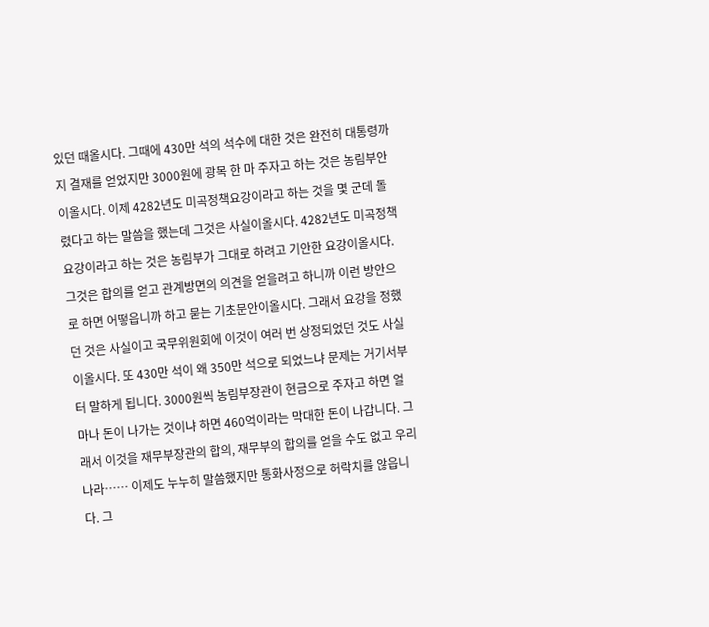있던 때올시다. 그때에 430만 석의 석수에 대한 것은 완전히 대통령까지 결재를 얻었지만 3000원에 광목 한 마 주자고 하는 것은 농림부안이올시다. 이제 4282년도 미곡정책요강이라고 하는 것을 몇 군데 돌렸다고 하는 말씀을 했는데 그것은 사실이올시다. 4282년도 미곡정책요강이라고 하는 것은 농림부가 그대로 하려고 기안한 요강이올시다. 그것은 합의를 얻고 관계방면의 의견을 얻을려고 하니까 이런 방안으로 하면 어떻읍니까 하고 묻는 기초문안이올시다. 그래서 요강을 정했던 것은 사실이고 국무위원회에 이것이 여러 번 상정되었던 것도 사실이올시다. 또 430만 석이 왜 350만 석으로 되었느냐 문제는 거기서부터 말하게 됩니다. 3000원씩 농림부장관이 현금으로 주자고 하면 얼마나 돈이 나가는 것이냐 하면 460억이라는 막대한 돈이 나갑니다. 그래서 이것을 재무부장관의 합의, 재무부의 합의를 얻을 수도 없고 우리나라…… 이제도 누누히 말씀했지만 통화사정으로 허락치를 않읍니다. 그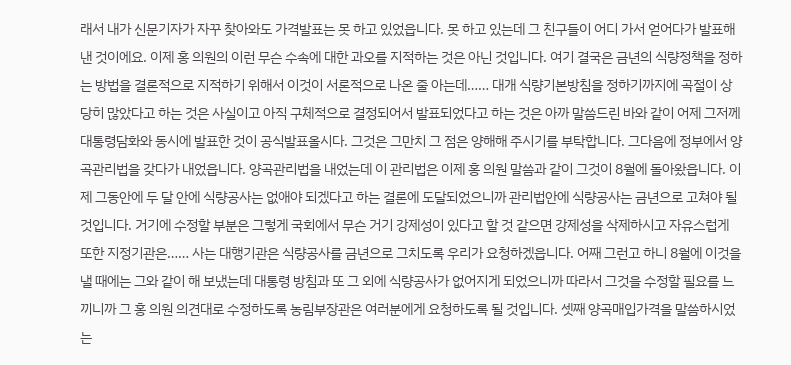래서 내가 신문기자가 자꾸 찾아와도 가격발표는 못 하고 있었읍니다. 못 하고 있는데 그 친구들이 어디 가서 얻어다가 발표해 낸 것이에요. 이제 홍 의원의 이런 무슨 수속에 대한 과오를 지적하는 것은 아닌 것입니다. 여기 결국은 금년의 식량정책을 정하는 방법을 결론적으로 지적하기 위해서 이것이 서론적으로 나온 줄 아는데…… 대개 식량기본방침을 정하기까지에 곡절이 상당히 많았다고 하는 것은 사실이고 아직 구체적으로 결정되어서 발표되었다고 하는 것은 아까 말씀드린 바와 같이 어제 그저께 대통령담화와 동시에 발표한 것이 공식발표올시다. 그것은 그만치 그 점은 양해해 주시기를 부탁합니다. 그다음에 정부에서 양곡관리법을 갖다가 내었읍니다. 양곡관리법을 내었는데 이 관리법은 이제 홍 의원 말씀과 같이 그것이 8월에 돌아왔읍니다. 이제 그동안에 두 달 안에 식량공사는 없애야 되겠다고 하는 결론에 도달되었으니까 관리법안에 식량공사는 금년으로 고쳐야 될 것입니다. 거기에 수정할 부분은 그렇게 국회에서 무슨 거기 강제성이 있다고 할 것 같으면 강제성을 삭제하시고 자유스럽게 또한 지정기관은…… 사는 대행기관은 식량공사를 금년으로 그치도록 우리가 요청하겠읍니다. 어째 그런고 하니 8월에 이것을 낼 때에는 그와 같이 해 보냈는데 대통령 방침과 또 그 외에 식량공사가 없어지게 되었으니까 따라서 그것을 수정할 필요를 느끼니까 그 홍 의원 의견대로 수정하도록 농림부장관은 여러분에게 요청하도록 될 것입니다. 셋째 양곡매입가격을 말씀하시었는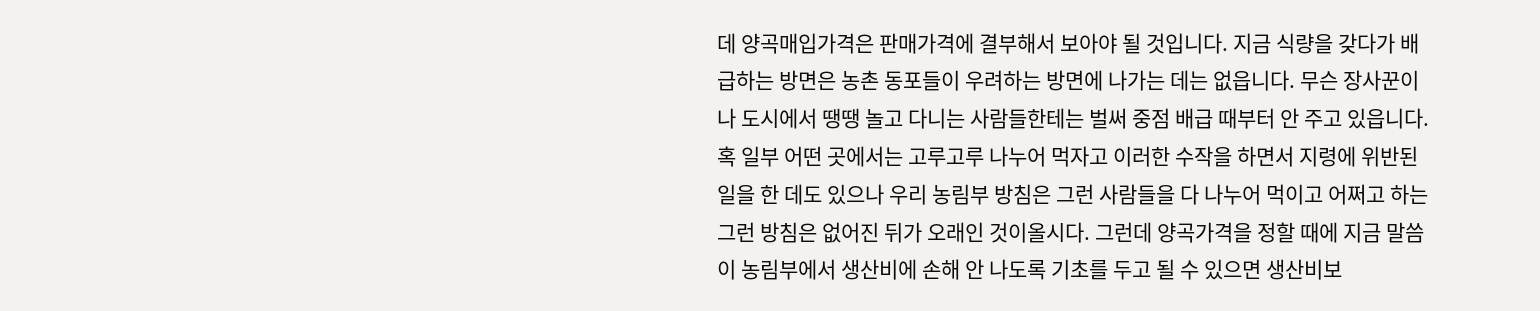데 양곡매입가격은 판매가격에 결부해서 보아야 될 것입니다. 지금 식량을 갖다가 배급하는 방면은 농촌 동포들이 우려하는 방면에 나가는 데는 없읍니다. 무슨 장사꾼이나 도시에서 땡땡 놀고 다니는 사람들한테는 벌써 중점 배급 때부터 안 주고 있읍니다. 혹 일부 어떤 곳에서는 고루고루 나누어 먹자고 이러한 수작을 하면서 지령에 위반된 일을 한 데도 있으나 우리 농림부 방침은 그런 사람들을 다 나누어 먹이고 어쩌고 하는 그런 방침은 없어진 뒤가 오래인 것이올시다. 그런데 양곡가격을 정할 때에 지금 말씀이 농림부에서 생산비에 손해 안 나도록 기초를 두고 될 수 있으면 생산비보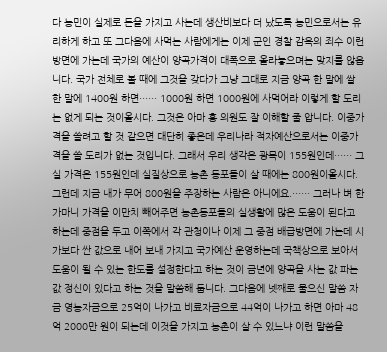다 농민이 실제로 돈을 가지고 사는데 생산비보다 더 났도록 농민으로서는 유리하게 하고 또 그다음에 사먹는 사람에게는 이제 군인 경찰 감옥의 죄수 이런 방면에 가는데 국가의 예산이 양곡가격이 대폭으로 올라놓으며는 맞지를 않읍니다. 국가 전체로 볼 때에 그것을 갖다가 그냥 그대로 지금 양곡 한 말에 쌀 한 말에 1400원 하면…… 1000원 하면 1000원에 사먹어라 이렇게 할 도리는 없게 되는 것이올시다. 그것은 아마 홍 의원도 잘 이해할 줄 압니다. 이중가격을 쓸려고 할 것 같으면 대단히 좋은데 우리나라 적자예산으로서는 이중가격을 쓸 도리가 없는 것입니다. 그래서 우리 생각은 광목이 155원인데…… 그 실 가격은 155원인데 실질상으로 농촌 동포들이 살 때에는 800원이올시다. 그런데 지금 내가 무어 800원을 주장하는 사람은 아니에요.…… 그러나 벼 한 가마니 가격을 이만치 빼어주면 농촌동포들의 실생활에 많은 도움이 된다고 하는데 중점을 두고 이쪽에서 각 관청이나 이제 그 중점 배급방면에 가는데 시가보다 싼 값으로 내어 보내 가지고 국가예산 운영하는데 국책상으로 보아서 도움이 될 수 있는 한도를 설정한다고 하는 것이 금년에 양곡을 사는 값 파는 값 정신이 있다고 하는 것을 말씀해 둡니다. 그다음에 넷째로 물으신 말씀 자금 영농자금으로 25억이 나가고 비료자금으로 44억이 나가고 하면 아마 48억 2000만 원이 되는데 이것을 가지고 농촌이 살 수 있느냐 이런 말씀을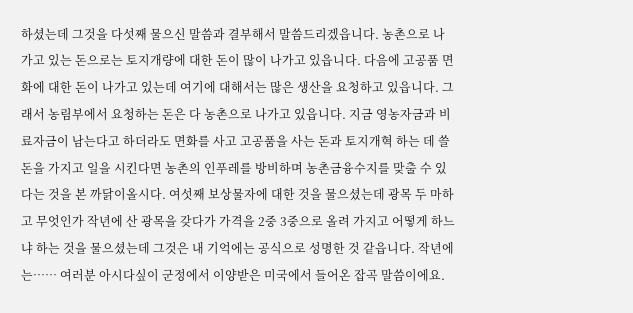하셨는데 그것을 다섯째 물으신 말씀과 결부해서 말씀드리겠읍니다. 농촌으로 나가고 있는 돈으로는 토지개량에 대한 돈이 많이 나가고 있읍니다. 다음에 고공품 면화에 대한 돈이 나가고 있는데 여기에 대해서는 많은 생산을 요청하고 있읍니다. 그래서 농림부에서 요청하는 돈은 다 농촌으로 나가고 있읍니다. 지금 영농자금과 비료자금이 남는다고 하더라도 면화를 사고 고공품을 사는 돈과 토지개혁 하는 데 쓸 돈을 가지고 일을 시킨다면 농촌의 인푸레를 방비하며 농촌금융수지를 맞출 수 있다는 것을 본 까닭이올시다. 여섯째 보상물자에 대한 것을 물으셨는데 광목 두 마하고 무엇인가 작년에 산 광목을 갖다가 가격을 2중 3중으로 올려 가지고 어떻게 하느냐 하는 것을 물으셨는데 그것은 내 기억에는 공식으로 성명한 것 같읍니다. 작년에는…… 여러분 아시다싶이 군정에서 이양받은 미국에서 들어온 잡곡 말씀이에요.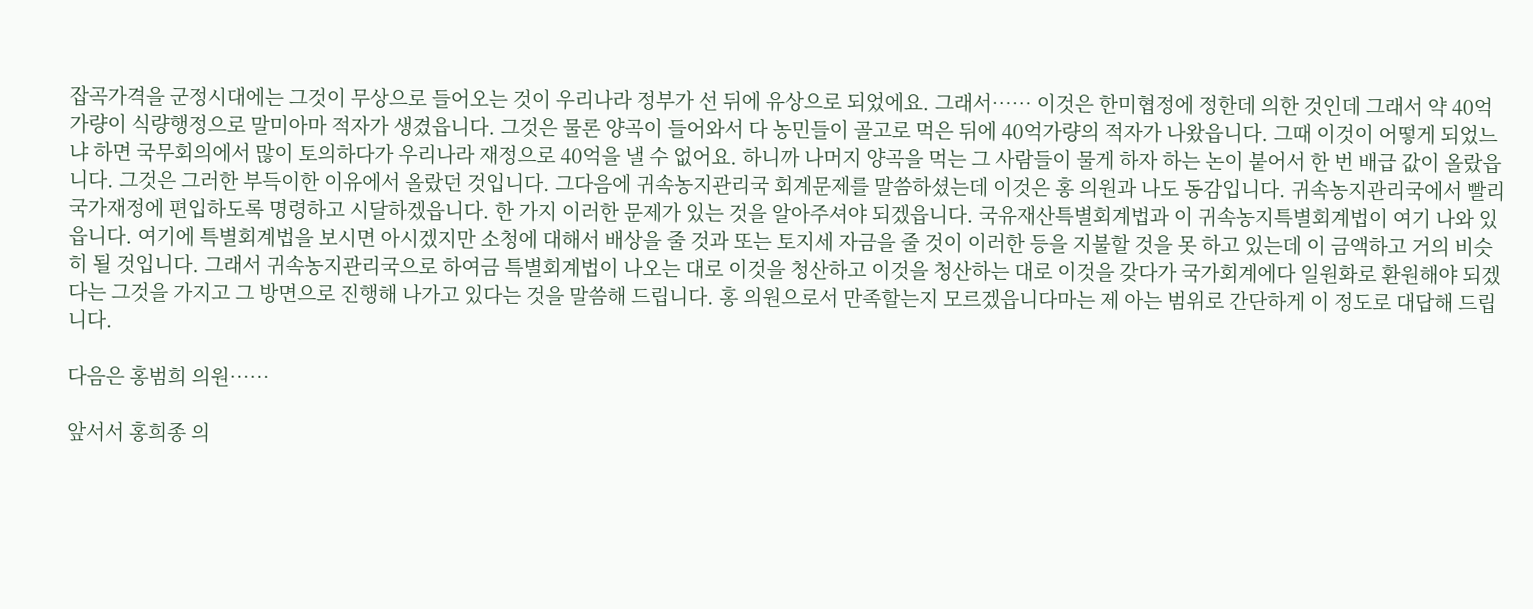잡곡가격을 군정시대에는 그것이 무상으로 들어오는 것이 우리나라 정부가 선 뒤에 유상으로 되었에요. 그래서…… 이것은 한미협정에 정한데 의한 것인데 그래서 약 40억가량이 식량행정으로 말미아마 적자가 생겼읍니다. 그것은 물론 양곡이 들어와서 다 농민들이 골고로 먹은 뒤에 40억가량의 적자가 나왔읍니다. 그때 이것이 어떻게 되었느냐 하면 국무회의에서 많이 토의하다가 우리나라 재정으로 40억을 낼 수 없어요. 하니까 나머지 양곡을 먹는 그 사람들이 물게 하자 하는 논이 붙어서 한 번 배급 값이 올랐읍니다. 그것은 그러한 부득이한 이유에서 올랐던 것입니다. 그다음에 귀속농지관리국 회계문제를 말씀하셨는데 이것은 홍 의원과 나도 동감입니다. 귀속농지관리국에서 빨리 국가재정에 편입하도록 명령하고 시달하겠읍니다. 한 가지 이러한 문제가 있는 것을 알아주셔야 되겠읍니다. 국유재산특별회계법과 이 귀속농지특별회계법이 여기 나와 있읍니다. 여기에 특별회계법을 보시면 아시겠지만 소청에 대해서 배상을 줄 것과 또는 토지세 자금을 줄 것이 이러한 등을 지불할 것을 못 하고 있는데 이 금액하고 거의 비슷히 될 것입니다. 그래서 귀속농지관리국으로 하여금 특별회계법이 나오는 대로 이것을 청산하고 이것을 청산하는 대로 이것을 갖다가 국가회계에다 일원화로 환원해야 되겠다는 그것을 가지고 그 방면으로 진행해 나가고 있다는 것을 말씀해 드립니다. 홍 의원으로서 만족할는지 모르겠읍니다마는 제 아는 범위로 간단하게 이 정도로 대답해 드립니다.

다음은 홍범희 의원……

앞서서 홍희종 의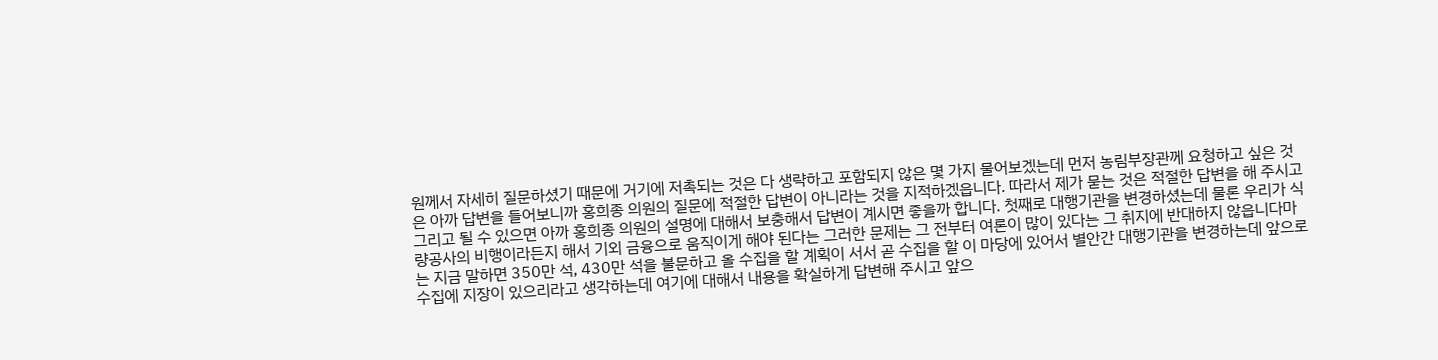원께서 자세히 질문하셨기 때문에 거기에 저촉되는 것은 다 생략하고 포함되지 않은 몇 가지 물어보겠는데 먼저 농림부장관께 요청하고 싶은 것은 아까 답변을 들어보니까 홍희종 의원의 질문에 적절한 답변이 아니라는 것을 지적하겠읍니다. 따라서 제가 묻는 것은 적절한 답변을 해 주시고 그리고 될 수 있으면 아까 홍희종 의원의 설명에 대해서 보충해서 답변이 계시면 좋을까 합니다. 첫째로 대행기관을 변경하셨는데 물론 우리가 식량공사의 비행이라든지 해서 기외 금융으로 움직이게 해야 된다는 그러한 문제는 그 전부터 여론이 많이 있다는 그 취지에 반대하지 않읍니다마는 지금 말하면 350만 석, 430만 석을 불문하고 올 수집을 할 계획이 서서 곧 수집을 할 이 마당에 있어서 별안간 대행기관을 변경하는데 앞으로 수집에 지장이 있으리라고 생각하는데 여기에 대해서 내용을 확실하게 답변해 주시고 앞으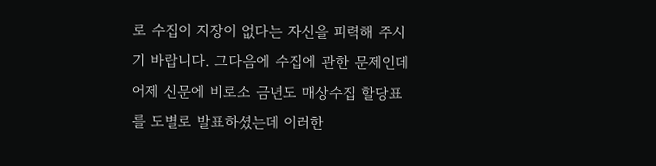로 수집이 지장이 없다는 자신을 피력해 주시기 바랍니다. 그다음에 수집에 관한 문제인데 어제 신문에 비로소 금년도 매상수집 할당표를 도별로 발표하셨는데 이러한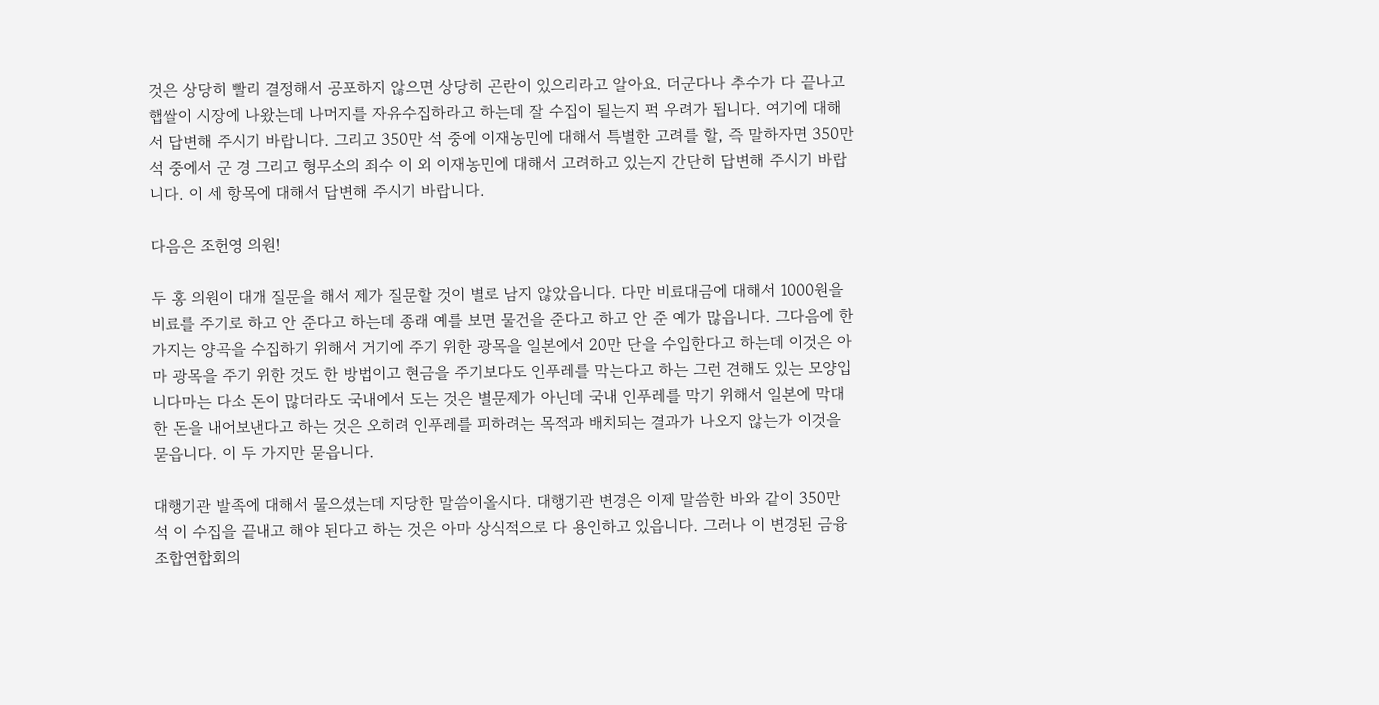것은 상당히 빨리 결정해서 공포하지 않으면 상당히 곤란이 있으리라고 알아요. 더군다나 추수가 다 끝나고 햅쌀이 시장에 나왔는데 나머지를 자유수집하라고 하는데 잘 수집이 될는지 퍽 우려가 됩니다. 여기에 대해서 답변해 주시기 바랍니다. 그리고 350만 석 중에 이재농민에 대해서 특별한 고려를 할, 즉 말하자면 350만 석 중에서 군 경 그리고 형무소의 죄수 이 외 이재농민에 대해서 고려하고 있는지 간단히 답변해 주시기 바랍니다. 이 세 항목에 대해서 답변해 주시기 바랍니다.

다음은 조헌영 의원!

두 홍 의원이 대개 질문을 해서 제가 질문할 것이 별로 남지 않았읍니다. 다만 비료대금에 대해서 1000원을 비료를 주기로 하고 안 준다고 하는데 종래 예를 보면 물건을 준다고 하고 안 준 예가 많읍니다. 그다음에 한 가지는 양곡을 수집하기 위해서 거기에 주기 위한 광목을 일본에서 20만 단을 수입한다고 하는데 이것은 아마 광목을 주기 위한 것도 한 방법이고 현금을 주기보다도 인푸레를 막는다고 하는 그런 견해도 있는 모양입니다마는 다소 돈이 많더라도 국내에서 도는 것은 별문제가 아닌데 국내 인푸레를 막기 위해서 일본에 막대한 돈을 내어보낸다고 하는 것은 오히려 인푸레를 피하려는 목적과 배치되는 결과가 나오지 않는가 이것을 묻읍니다. 이 두 가지만 묻읍니다.

대행기관 발족에 대해서 물으셨는데 지당한 말씀이올시다. 대행기관 변경은 이제 말씀한 바와 같이 350만 석 이 수집을 끝내고 해야 된다고 하는 것은 아마 상식적으로 다 용인하고 있읍니다. 그러나 이 변경된 금융조합연합회의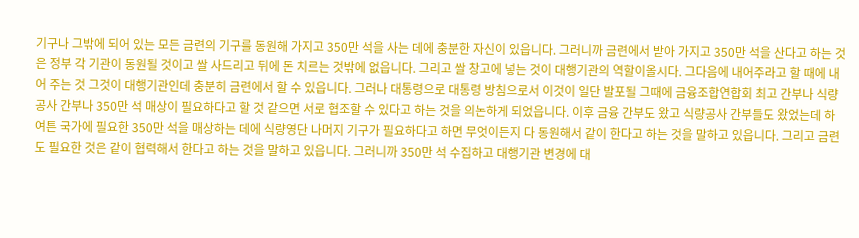기구나 그밖에 되어 있는 모든 금련의 기구를 동원해 가지고 350만 석을 사는 데에 충분한 자신이 있읍니다. 그러니까 금련에서 받아 가지고 350만 석을 산다고 하는 것은 정부 각 기관이 동원될 것이고 쌀 사드리고 뒤에 돈 치르는 것밖에 없읍니다. 그리고 쌀 창고에 넣는 것이 대행기관의 역할이올시다. 그다음에 내어주라고 할 때에 내어 주는 것 그것이 대행기관인데 충분히 금련에서 할 수 있읍니다. 그러나 대통령으로 대통령 방침으로서 이것이 일단 발포될 그때에 금융조합연합회 최고 간부나 식량공사 간부나 350만 석 매상이 필요하다고 할 것 같으면 서로 협조할 수 있다고 하는 것을 의논하게 되었읍니다. 이후 금융 간부도 왔고 식량공사 간부들도 왔었는데 하여튼 국가에 필요한 350만 석을 매상하는 데에 식량영단 나머지 기구가 필요하다고 하면 무엇이든지 다 동원해서 같이 한다고 하는 것을 말하고 있읍니다. 그리고 금련도 필요한 것은 같이 협력해서 한다고 하는 것을 말하고 있읍니다. 그러니까 350만 석 수집하고 대행기관 변경에 대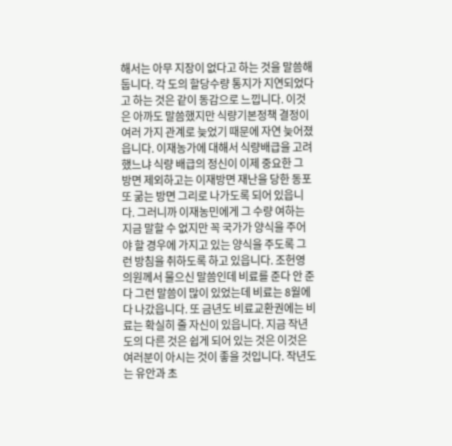해서는 아무 지장이 없다고 하는 것을 말씀해 둡니다. 각 도의 할당수량 통지가 지연되었다고 하는 것은 같이 동감으로 느낍니다. 이것은 아까도 말씀했지만 식량기본정책 결정이 여러 가지 관계로 늦었기 때문에 자연 늦어졌읍니다. 이재농가에 대해서 식량배급을 고려했느냐 식량 배급의 정신이 이제 중요한 그 방면 제외하고는 이재방면 재난을 당한 동포 또 굶는 방면 그리로 나가도록 되어 있읍니다. 그러니까 이재농민에게 그 수량 여하는 지금 말할 수 없지만 꼭 국가가 양식을 주어야 할 경우에 가지고 있는 양식을 주도록 그런 방침을 취하도록 하고 있읍니다. 조헌영 의원께서 물으신 말씀인데 비료를 준다 안 준다 그런 말씀이 많이 있었는데 비료는 8월에 다 나갔읍니다. 또 금년도 비료교환권에는 비료는 확실히 줄 자신이 있읍니다. 지금 작년도의 다른 것은 쉽게 되어 있는 것은 이것은 여러분이 아시는 것이 좋을 것입니다. 작년도는 유안과 초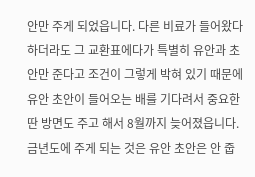안만 주게 되었읍니다. 다른 비료가 들어왔다 하더라도 그 교환표에다가 특별히 유안과 초안만 준다고 조건이 그렇게 박혀 있기 때문에 유안 초안이 들어오는 배를 기다려서 중요한 딴 방면도 주고 해서 8월까지 늦어졌읍니다. 금년도에 주게 되는 것은 유안 초안은 안 줍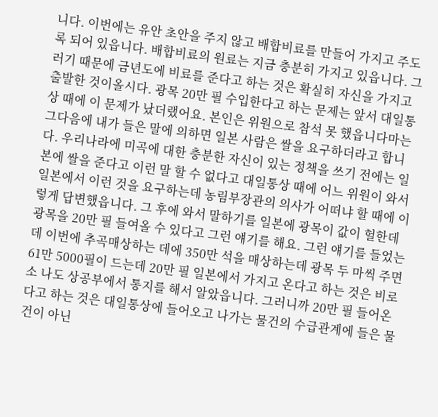니다. 이번에는 유안 초안을 주지 않고 배합비료를 만들어 가지고 주도록 되어 있읍니다. 배합비료의 원료는 지금 충분히 가지고 있읍니다. 그러기 때문에 금년도에 비료를 준다고 하는 것은 확실히 자신을 가지고 출발한 것이올시다. 광목 20만 필 수입한다고 하는 문제는 앞서 대일통상 때에 이 문제가 났더랬어요. 본인은 위원으로 참석 못 했읍니다마는 그다음에 내가 들은 말에 의하면 일본 사람은 쌀을 요구하더라고 합니다. 우리나라에 미곡에 대한 충분한 자신이 있는 정책을 쓰기 전에는 일본에 쌀을 준다고 이런 말 할 수 없다고 대일통상 때에 어느 위원이 와서 일본에서 이런 것을 요구하는데 농림부장관의 의사가 어떠냐 할 때에 이렇게 답변했읍니다. 그 후에 와서 말하기를 일본에 광목이 값이 헐한데 광목을 20만 필 들여올 수 있다고 그런 얘기를 해요. 그런 얘기를 들었는데 이번에 추곡매상하는 데에 350만 석을 매상하는데 광목 두 마씩 주면 61만 5000필이 드는데 20만 필 일본에서 가지고 온다고 하는 것은 비로소 나도 상공부에서 통지를 해서 알았읍니다. 그러니까 20만 필 들어온다고 하는 것은 대일통상에 들어오고 나가는 물건의 수급관계에 들은 물건이 아닌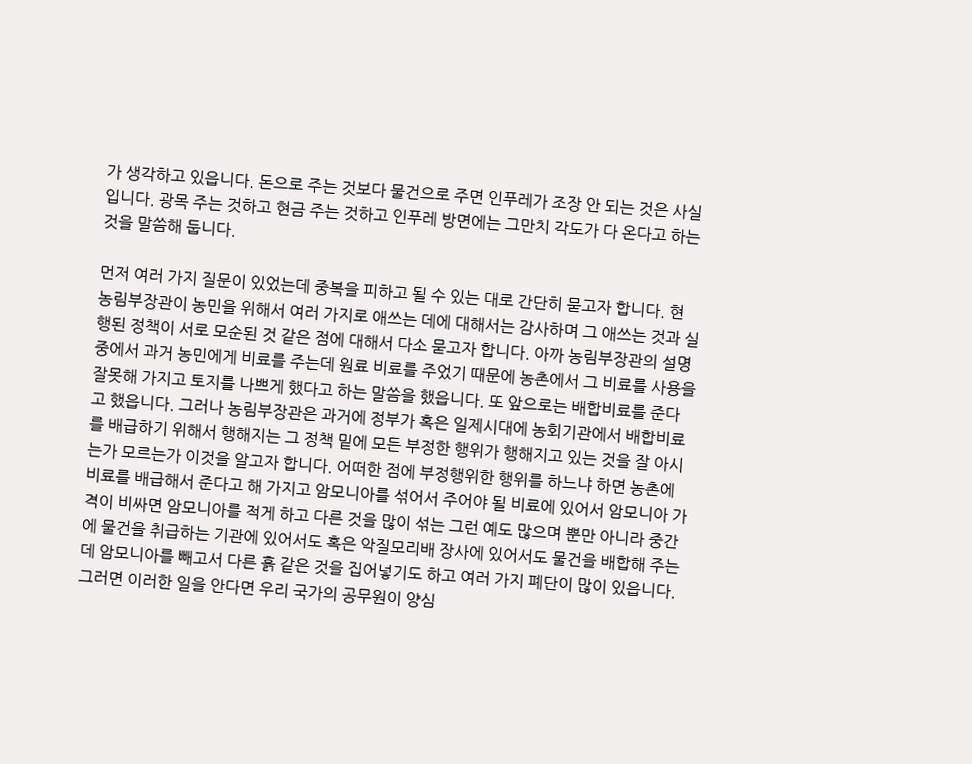가 생각하고 있읍니다. 돈으로 주는 것보다 물건으로 주면 인푸레가 조장 안 되는 것은 사실입니다. 광목 주는 것하고 현금 주는 것하고 인푸레 방면에는 그만치 각도가 다 온다고 하는 것을 말씀해 둡니다.

먼저 여러 가지 질문이 있었는데 중복을 피하고 될 수 있는 대로 간단히 묻고자 합니다. 현 농림부장관이 농민을 위해서 여러 가지로 애쓰는 데에 대해서는 감사하며 그 애쓰는 것과 실행된 정책이 서로 모순된 것 같은 점에 대해서 다소 묻고자 합니다. 아까 농림부장관의 설명 중에서 과거 농민에게 비료를 주는데 원료 비료를 주었기 때문에 농촌에서 그 비료를 사용을 잘못해 가지고 토지를 나쁘게 했다고 하는 말씀을 했읍니다. 또 앞으로는 배합비료를 준다고 했읍니다. 그러나 농림부장관은 과거에 정부가 혹은 일제시대에 농회기관에서 배합비료를 배급하기 위해서 행해지는 그 정책 밑에 모든 부정한 행위가 행해지고 있는 것을 잘 아시는가 모르는가 이것을 알고자 합니다. 어떠한 점에 부정행위한 행위를 하느냐 하면 농촌에 비료를 배급해서 준다고 해 가지고 암모니아를 섞어서 주어야 될 비료에 있어서 암모니아 가격이 비싸면 암모니아를 적게 하고 다른 것을 많이 섞는 그런 예도 많으며 뿐만 아니라 중간에 물건을 취급하는 기관에 있어서도 혹은 악질모리배 장사에 있어서도 물건을 배합해 주는데 암모니아를 빼고서 다른 흙 같은 것을 집어넣기도 하고 여러 가지 폐단이 많이 있읍니다. 그러면 이러한 일을 안다면 우리 국가의 공무원이 양심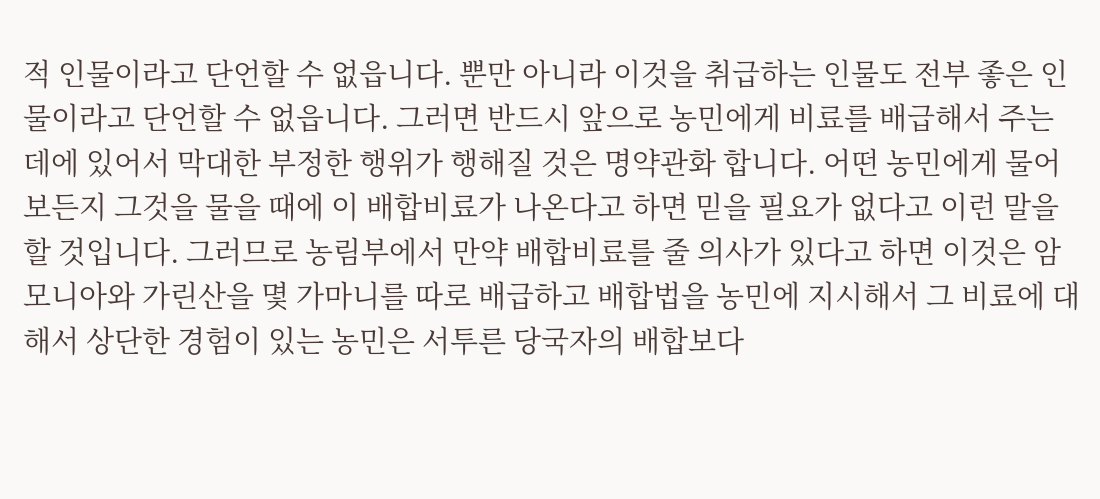적 인물이라고 단언할 수 없읍니다. 뿐만 아니라 이것을 취급하는 인물도 전부 좋은 인물이라고 단언할 수 없읍니다. 그러면 반드시 앞으로 농민에게 비료를 배급해서 주는 데에 있어서 막대한 부정한 행위가 행해질 것은 명약관화 합니다. 어떤 농민에게 물어보든지 그것을 물을 때에 이 배합비료가 나온다고 하면 믿을 필요가 없다고 이런 말을 할 것입니다. 그러므로 농림부에서 만약 배합비료를 줄 의사가 있다고 하면 이것은 암모니아와 가린산을 몇 가마니를 따로 배급하고 배합법을 농민에 지시해서 그 비료에 대해서 상단한 경험이 있는 농민은 서투른 당국자의 배합보다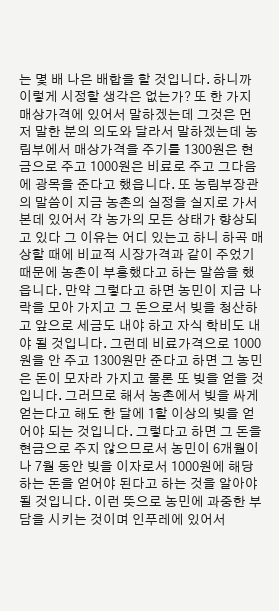는 몇 배 나은 배합을 할 것입니다. 하니까 이렇게 시정할 생각은 없는가? 또 한 가지 매상가격에 있어서 말하겠는데 그것은 먼저 말한 분의 의도와 달라서 말하겠는데 농림부에서 매상가격을 주기를 1300원은 현금으로 주고 1000원은 비료로 주고 그다음에 광목을 준다고 했읍니다. 또 농림부장관의 말씀이 지금 농촌의 실정을 실지로 가서 본데 있어서 각 농가의 모든 상태가 향상되고 있다 그 이유는 어디 있는고 하니 하곡 매상할 때에 비교적 시장가격과 같이 주었기 때문에 농촌이 부흥했다고 하는 말씀을 했읍니다. 만약 그렇다고 하면 농민이 지금 나락을 모아 가지고 그 돈으로서 빚을 청산하고 앞으로 세금도 내야 하고 자식 학비도 내야 될 것입니다. 그런데 비료가격으로 1000원을 안 주고 1300원만 준다고 하면 그 농민은 돈이 모자라 가지고 물론 또 빚을 얻을 것입니다. 그러므로 해서 농촌에서 빚을 싸게 얻는다고 해도 한 달에 1할 이상의 빚을 얻어야 되는 것입니다. 그렇다고 하면 그 돈을 현금으로 주지 않으므로서 농민이 6개월이나 7월 동안 빚을 이자로서 1000원에 해당하는 돈을 얻어야 된다고 하는 것을 알아야 될 것입니다. 이런 뜻으로 농민에 과중한 부담을 시키는 것이며 인푸레에 있어서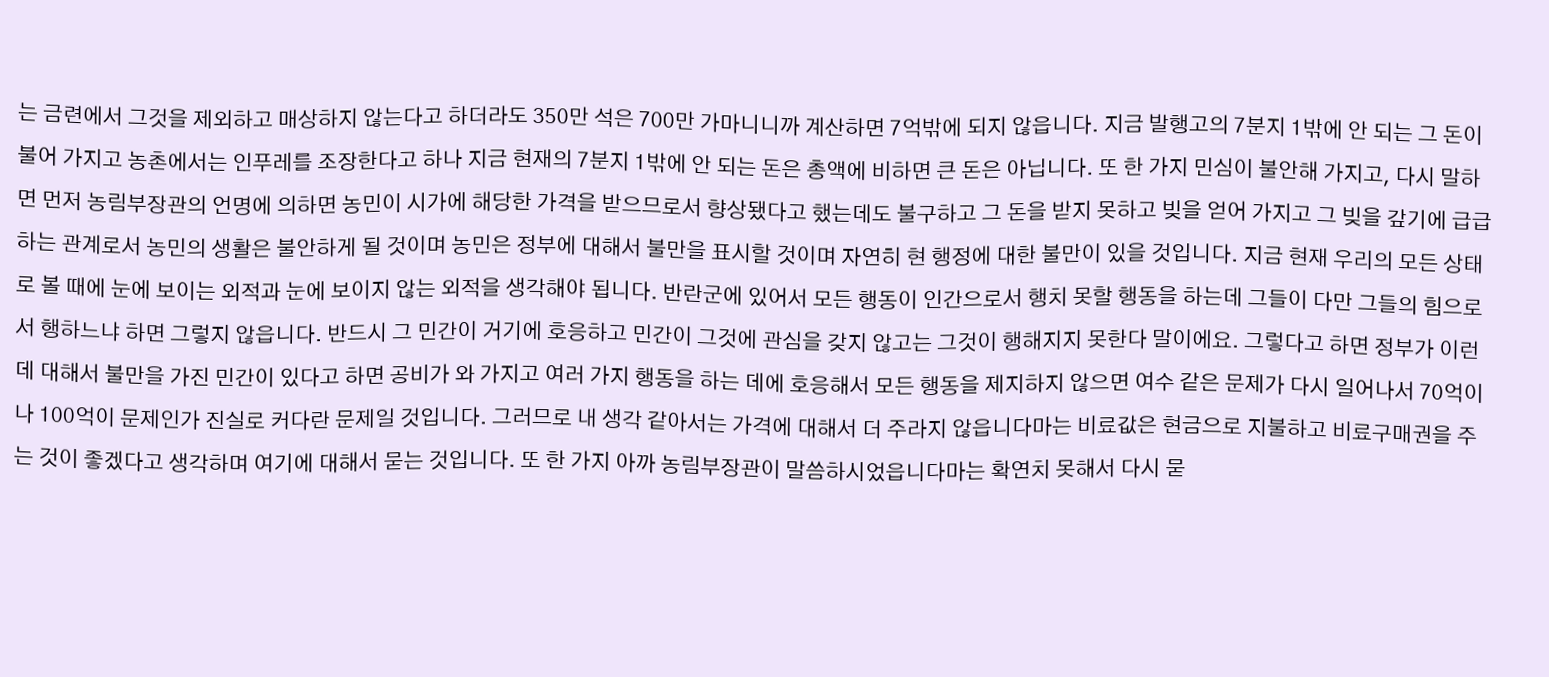는 금련에서 그것을 제외하고 매상하지 않는다고 하더라도 350만 석은 700만 가마니니까 계산하면 7억밖에 되지 않읍니다. 지금 발행고의 7분지 1밖에 안 되는 그 돈이 불어 가지고 농촌에서는 인푸레를 조장한다고 하나 지금 현재의 7분지 1밖에 안 되는 돈은 총액에 비하면 큰 돈은 아닙니다. 또 한 가지 민심이 불안해 가지고, 다시 말하면 먼저 농림부장관의 언명에 의하면 농민이 시가에 해당한 가격을 받으므로서 향상됐다고 했는데도 불구하고 그 돈을 받지 못하고 빚을 얻어 가지고 그 빚을 갚기에 급급하는 관계로서 농민의 생활은 불안하게 될 것이며 농민은 정부에 대해서 불만을 표시할 것이며 자연히 현 행정에 대한 불만이 있을 것입니다. 지금 현재 우리의 모든 상태로 볼 때에 눈에 보이는 외적과 눈에 보이지 않는 외적을 생각해야 됩니다. 반란군에 있어서 모든 행동이 인간으로서 행치 못할 행동을 하는데 그들이 다만 그들의 힘으로서 행하느냐 하면 그렇지 않읍니다. 반드시 그 민간이 거기에 호응하고 민간이 그것에 관심을 갖지 않고는 그것이 행해지지 못한다 말이에요. 그렇다고 하면 정부가 이런 데 대해서 불만을 가진 민간이 있다고 하면 공비가 와 가지고 여러 가지 행동을 하는 데에 호응해서 모든 행동을 제지하지 않으면 여수 같은 문제가 다시 일어나서 70억이나 100억이 문제인가 진실로 커다란 문제일 것입니다. 그러므로 내 생각 같아서는 가격에 대해서 더 주라지 않읍니다마는 비료값은 현금으로 지불하고 비료구매권을 주는 것이 좋겠다고 생각하며 여기에 대해서 묻는 것입니다. 또 한 가지 아까 농림부장관이 말씀하시었읍니다마는 확연치 못해서 다시 묻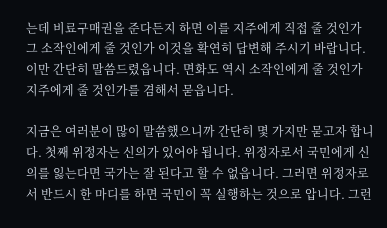는데 비료구매권을 준다든지 하면 이를 지주에게 직접 줄 것인가 그 소작인에게 줄 것인가 이것을 확연히 답변해 주시기 바랍니다. 이만 간단히 말씀드렸읍니다. 면화도 역시 소작인에게 줄 것인가 지주에게 줄 것인가를 겸해서 묻읍니다.

지금은 여러분이 많이 말씀했으니까 간단히 몇 가지만 묻고자 합니다. 첫째 위정자는 신의가 있어야 됩니다. 위정자로서 국민에게 신의를 잃는다면 국가는 잘 된다고 할 수 없읍니다. 그러면 위정자로서 반드시 한 마디를 하면 국민이 꼭 실행하는 것으로 압니다. 그런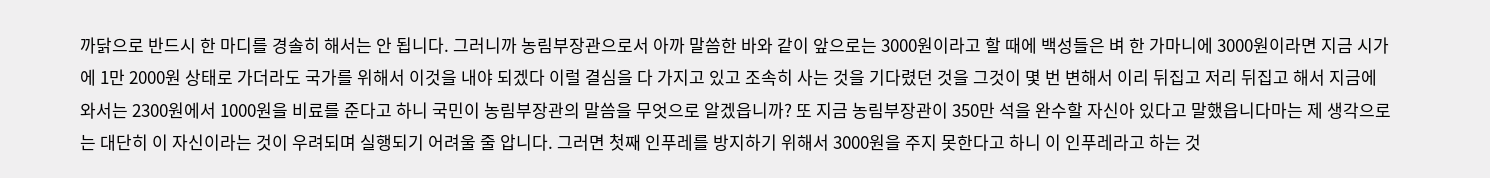까닭으로 반드시 한 마디를 경솔히 해서는 안 됩니다. 그러니까 농림부장관으로서 아까 말씀한 바와 같이 앞으로는 3000원이라고 할 때에 백성들은 벼 한 가마니에 3000원이라면 지금 시가에 1만 2000원 상태로 가더라도 국가를 위해서 이것을 내야 되겠다 이럴 결심을 다 가지고 있고 조속히 사는 것을 기다렸던 것을 그것이 몇 번 변해서 이리 뒤집고 저리 뒤집고 해서 지금에 와서는 2300원에서 1000원을 비료를 준다고 하니 국민이 농림부장관의 말씀을 무엇으로 알겠읍니까? 또 지금 농림부장관이 350만 석을 완수할 자신아 있다고 말했읍니다마는 제 생각으로는 대단히 이 자신이라는 것이 우려되며 실행되기 어려울 줄 압니다. 그러면 첫째 인푸레를 방지하기 위해서 3000원을 주지 못한다고 하니 이 인푸레라고 하는 것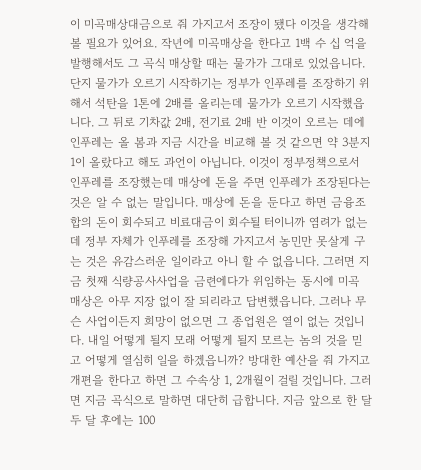이 미곡매상대금으로 줘 가지고서 조장이 됐다 이것을 생각해 볼 필요가 있어요. 작년에 미곡매상을 한다고 1백 수 십 억을 발행해서도 그 곡식 매상할 때는 물가가 그대로 있었읍니다. 단지 물가가 오르기 시작하기는 정부가 인푸레를 조장하기 위해서 석탄을 1톤에 2배를 올리는데 물가가 오르기 시작했읍니다. 그 뒤로 기차값 2배, 전기료 2배 반 이것이 오르는 데에 인푸레는 올 봄과 지금 시간을 비교해 볼 것 같으면 약 3분지 1이 올랐다고 해도 과언이 아닙니다. 이것이 정부정책으로서 인푸레를 조장했는데 매상에 돈을 주면 인푸레가 조장된다는 것은 알 수 없는 말입니다. 매상에 돈을 둔다고 하면 금융조합의 돈이 회수되고 비료대금이 회수될 터이니까 염려가 없는데 정부 자체가 인푸레를 조장해 가지고서 농민만 못살게 구는 것은 유감스러운 일이라고 아니 할 수 없읍니다. 그러면 지금 첫째 식량공사사업을 금련에다가 위임하는 동시에 미곡 매상은 아무 지장 없이 잘 되리라고 답변했읍니다. 그러나 무슨 사업이든지 희망이 없으면 그 종업원은 열이 없는 것입니다. 내일 어떻게 될지 모래 어떻게 될지 모르는 놈의 것을 믿고 어떻게 열심히 일을 하겠읍니까? 방대한 예산을 줘 가지고 개편을 한다고 하면 그 수속상 1, 2개월이 걸릴 것입니다. 그러면 지금 곡식으로 말하면 대단히 급합니다. 지금 앞으로 한 달 두 달 후에는 100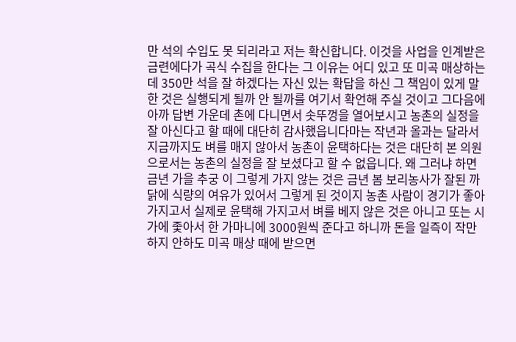만 석의 수입도 못 되리라고 저는 확신합니다. 이것을 사업을 인계받은 금련에다가 곡식 수집을 한다는 그 이유는 어디 있고 또 미곡 매상하는데 350만 석을 잘 하겠다는 자신 있는 확답을 하신 그 책임이 있게 말한 것은 실행되게 될까 안 될까를 여기서 확언해 주실 것이고 그다음에 아까 답변 가운데 촌에 다니면서 솟뚜껑을 열어보시고 농촌의 실정을 잘 아신다고 할 때에 대단히 감사했읍니다마는 작년과 올과는 달라서 지금까지도 벼를 매지 않아서 농촌이 윤택하다는 것은 대단히 본 의원으로서는 농촌의 실정을 잘 보셨다고 할 수 없읍니다. 왜 그러냐 하면 금년 가을 추궁 이 그렇게 가지 않는 것은 금년 봄 보리농사가 잘된 까닭에 식량의 여유가 있어서 그렇게 된 것이지 농촌 사람이 경기가 좋아 가지고서 실제로 윤택해 가지고서 벼를 베지 않은 것은 아니고 또는 시가에 좇아서 한 가마니에 3000원씩 준다고 하니까 돈을 일즉이 작만하지 안하도 미곡 매상 때에 받으면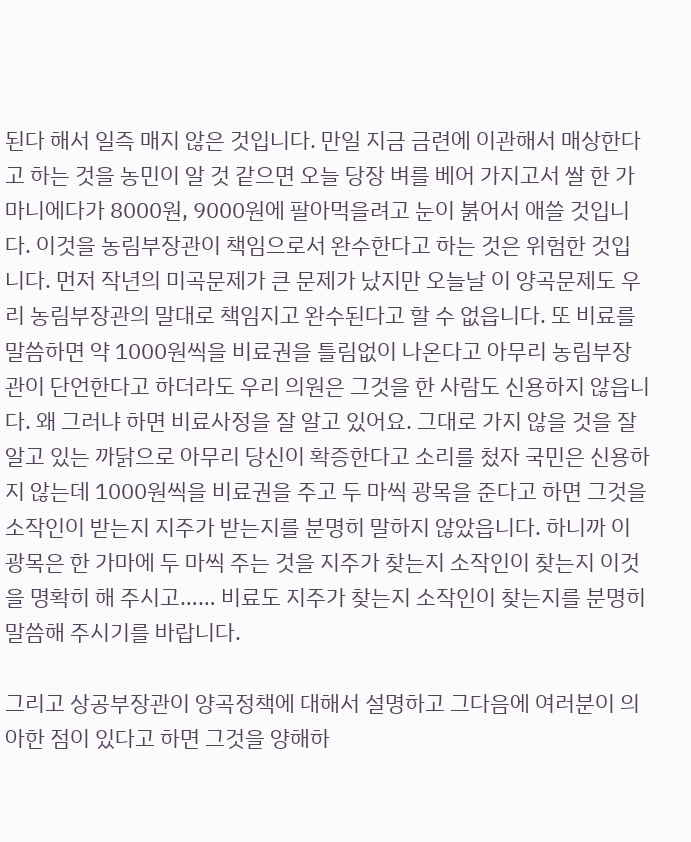된다 해서 일즉 매지 않은 것입니다. 만일 지금 금련에 이관해서 매상한다고 하는 것을 농민이 알 것 같으면 오늘 당장 벼를 베어 가지고서 쌀 한 가마니에다가 8000원, 9000원에 팔아먹을려고 눈이 붉어서 애쓸 것입니다. 이것을 농림부장관이 책임으로서 완수한다고 하는 것은 위험한 것입니다. 먼저 작년의 미곡문제가 큰 문제가 났지만 오늘날 이 양곡문제도 우리 농림부장관의 말대로 책임지고 완수된다고 할 수 없읍니다. 또 비료를 말씀하면 약 1000원씩을 비료권을 틀림없이 나온다고 아무리 농림부장관이 단언한다고 하더라도 우리 의원은 그것을 한 사람도 신용하지 않읍니다. 왜 그러냐 하면 비료사정을 잘 알고 있어요. 그대로 가지 않을 것을 잘 알고 있는 까닭으로 아무리 당신이 확증한다고 소리를 첬자 국민은 신용하지 않는데 1000원씩을 비료권을 주고 두 마씩 광목을 준다고 하면 그것을 소작인이 받는지 지주가 받는지를 분명히 말하지 않았읍니다. 하니까 이 광목은 한 가마에 두 마씩 주는 것을 지주가 찾는지 소작인이 찾는지 이것을 명확히 해 주시고…… 비료도 지주가 찾는지 소작인이 찾는지를 분명히 말씀해 주시기를 바랍니다.

그리고 상공부장관이 양곡정책에 대해서 설명하고 그다음에 여러분이 의아한 점이 있다고 하면 그것을 양해하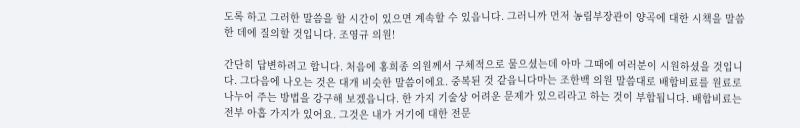도록 하고 그러한 말씀을 할 시간이 있으면 계속할 수 있읍니다. 그러니까 먼저 농림부장관이 양곡에 대한 시책을 말씀한 데에 질의할 것입니다. 조영규 의원!

간단히 답변하려고 합니다. 처음에 홍희종 의원께서 구체적으로 물으셨는데 아마 그때에 여러분이 시원하셨을 것입니다. 그다음에 나오는 것은 대개 비슷한 말씀이에요. 중복된 것 같읍니다마는 조한백 의원 말씀대로 배합비료를 원료로 나누어 주는 방법을 강구해 보겠읍니다. 한 가지 기술상 어려운 문제가 있으리라고 하는 것이 부합됩니다. 배합비료는 전부 아홉 가지가 있어요. 그것은 내가 거기에 대한 전문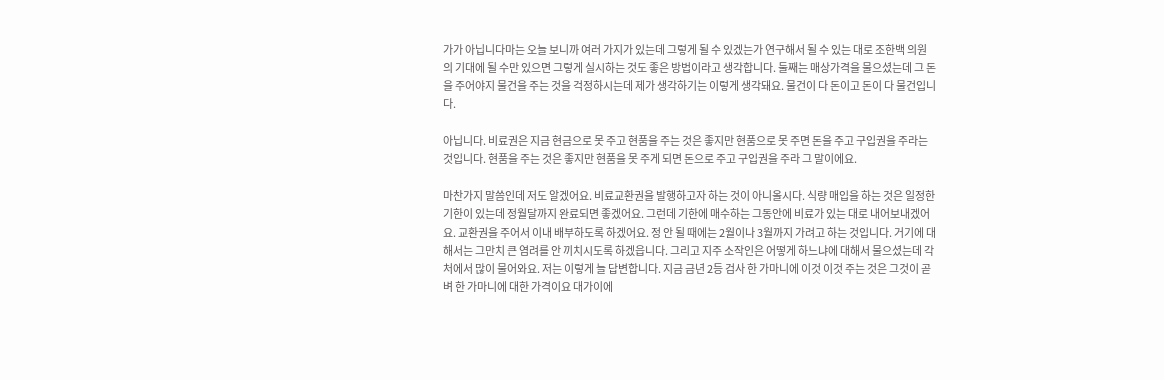가가 아닙니다마는 오늘 보니까 여러 가지가 있는데 그렇게 될 수 있겠는가 연구해서 될 수 있는 대로 조한백 의원의 기대에 될 수만 있으면 그렇게 실시하는 것도 좋은 방법이라고 생각합니다. 둘째는 매상가격을 물으셨는데 그 돈을 주어야지 물건을 주는 것을 걱정하시는데 제가 생각하기는 이렇게 생각돼요. 물건이 다 돈이고 돈이 다 물건입니다.

아닙니다. 비료권은 지금 현금으로 못 주고 현품을 주는 것은 좋지만 현품으로 못 주면 돈을 주고 구입권을 주라는 것입니다. 현품을 주는 것은 좋지만 현품을 못 주게 되면 돈으로 주고 구입권을 주라 그 말이에요.

마찬가지 말씀인데 저도 알겠어요. 비료교환권을 발행하고자 하는 것이 아니올시다. 식량 매입을 하는 것은 일정한 기한이 있는데 정월달까지 완료되면 좋겠어요. 그런데 기한에 매수하는 그동안에 비료가 있는 대로 내어보내겠어요. 교환권을 주어서 이내 배부하도록 하겠어요. 정 안 될 때에는 2월이나 3월까지 가려고 하는 것입니다. 거기에 대해서는 그만치 큰 염려를 안 끼치시도록 하겠읍니다. 그리고 지주 소작인은 어떻게 하느냐에 대해서 물으셨는데 각처에서 많이 물어와요. 저는 이렇게 늘 답변합니다. 지금 금년 2등 검사 한 가마니에 이것 이것 주는 것은 그것이 곧 벼 한 가마니에 대한 가격이요 대가이에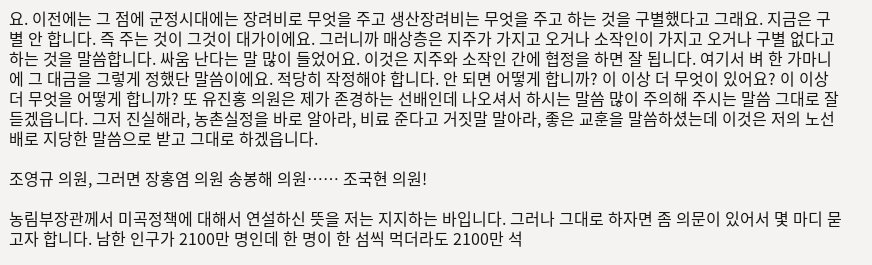요. 이전에는 그 점에 군정시대에는 장려비로 무엇을 주고 생산장려비는 무엇을 주고 하는 것을 구별했다고 그래요. 지금은 구별 안 합니다. 즉 주는 것이 그것이 대가이에요. 그러니까 매상층은 지주가 가지고 오거나 소작인이 가지고 오거나 구별 없다고 하는 것을 말씀합니다. 싸움 난다는 말 많이 들었어요. 이것은 지주와 소작인 간에 협정을 하면 잘 됩니다. 여기서 벼 한 가마니에 그 대금을 그렇게 정했단 말씀이에요. 적당히 작정해야 합니다. 안 되면 어떻게 합니까? 이 이상 더 무엇이 있어요? 이 이상 더 무엇을 어떻게 합니까? 또 유진홍 의원은 제가 존경하는 선배인데 나오셔서 하시는 말씀 많이 주의해 주시는 말씀 그대로 잘 듣겠읍니다. 그저 진실해라, 농촌실정을 바로 알아라, 비료 준다고 거짓말 말아라, 좋은 교훈을 말씀하셨는데 이것은 저의 노선배로 지당한 말씀으로 받고 그대로 하겠읍니다.

조영규 의원, 그러면 장홍염 의원 송봉해 의원…… 조국현 의원!

농림부장관께서 미곡정책에 대해서 연설하신 뜻을 저는 지지하는 바입니다. 그러나 그대로 하자면 좀 의문이 있어서 몇 마디 묻고자 합니다. 남한 인구가 2100만 명인데 한 명이 한 섬씩 먹더라도 2100만 석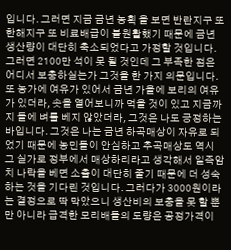입니다. 그러면 지금 금년 농획 을 보면 반란지구 또 한해지구 또 비료배급이 불원활했기 때문에 금년 생산량이 대단히 축소되었다고 가정할 것입니다. 그러면 2100만 석이 못 될 것인데 그 부족한 점은 어디서 보충하실는가 그것을 한 가지 의문입니다. 또 농가에 여유가 있어서 금년 가을에 보리의 여유가 있더라, 솟을 열어보니까 먹을 것이 있고 지금까지 들에 벼를 베지 않았더라, 그것은 나도 긍정하는 바입니다. 그것은 나는 금년 하곡매상이 자유로 되었기 때문에 농민들이 안심하고 추곡매상도 역시 그 실가로 정부에서 매상하리라고 생각해서 일즉암치 나락을 베면 소출이 대단히 줄기 때문에 더 성숙하는 것을 기다린 것입니다. 그러다가 3000원이라는 결정으로 딱 막았으니 생산비의 보충을 못 할 뿐만 아니라 급격한 모리배들의 도량은 공정가격이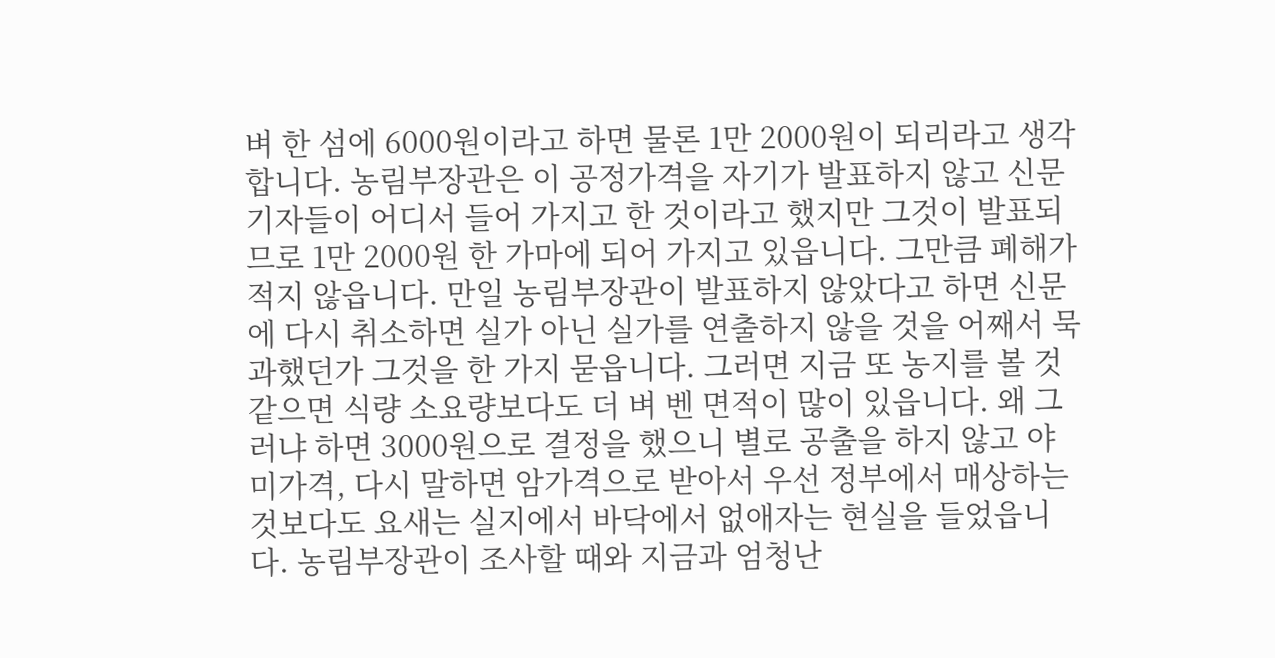벼 한 섬에 6000원이라고 하면 물론 1만 2000원이 되리라고 생각합니다. 농림부장관은 이 공정가격을 자기가 발표하지 않고 신문기자들이 어디서 들어 가지고 한 것이라고 했지만 그것이 발표되므로 1만 2000원 한 가마에 되어 가지고 있읍니다. 그만큼 폐해가 적지 않읍니다. 만일 농림부장관이 발표하지 않았다고 하면 신문에 다시 취소하면 실가 아닌 실가를 연출하지 않을 것을 어째서 묵과했던가 그것을 한 가지 묻읍니다. 그러면 지금 또 농지를 볼 것 같으면 식량 소요량보다도 더 벼 벤 면적이 많이 있읍니다. 왜 그러냐 하면 3000원으로 결정을 했으니 별로 공출을 하지 않고 야미가격, 다시 말하면 암가격으로 받아서 우선 정부에서 매상하는 것보다도 요새는 실지에서 바닥에서 없애자는 현실을 들었읍니다. 농림부장관이 조사할 때와 지금과 엄청난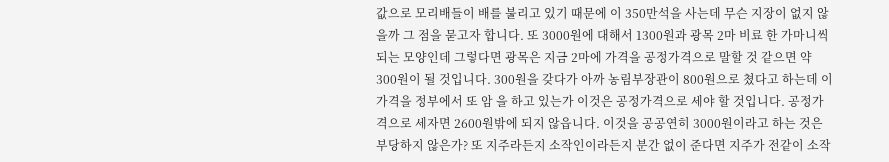값으로 모리배들이 배를 불리고 있기 때문에 이 350만석을 사는데 무슨 지장이 없지 않을까 그 점을 묻고자 합니다. 또 3000원에 대해서 1300원과 광목 2마 비료 한 가마니씩 되는 모양인데 그렇다면 광목은 지금 2마에 가격을 공정가격으로 말할 것 같으면 약 300원이 될 것입니다. 300원을 갖다가 아까 농림부장관이 800원으로 쳤다고 하는데 이 가격을 정부에서 또 암 을 하고 있는가 이것은 공정가격으로 세야 할 것입니다. 공정가격으로 세자면 2600원밖에 되지 않읍니다. 이것을 공공연히 3000원이라고 하는 것은 부당하지 않은가? 또 지주라든지 소작인이라든지 분간 없이 준다면 지주가 전같이 소작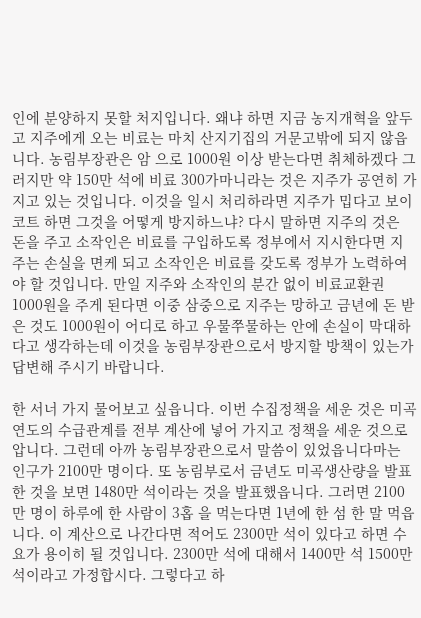인에 분양하지 못할 처지입니다. 왜냐 하면 지금 농지개혁을 앞두고 지주에게 오는 비료는 마치 산지기집의 거문고밖에 되지 않읍니다. 농림부장관은 암 으로 1000원 이상 받는다면 취체하겠다 그러지만 약 150만 석에 비료 300가마니라는 것은 지주가 공연히 가지고 있는 것입니다. 이것을 일시 처리하라면 지주가 밉다고 보이코트 하면 그것을 어떻게 방지하느냐? 다시 말하면 지주의 것은 돈을 주고 소작인은 비료를 구입하도록 정부에서 지시한다면 지주는 손실을 면케 되고 소작인은 비료를 갖도록 정부가 노력하여야 할 것입니다. 만일 지주와 소작인의 분간 없이 비료교환권 1000원을 주게 된다면 이중 삼중으로 지주는 망하고 금년에 돈 받은 것도 1000원이 어디로 하고 우물쭈물하는 안에 손실이 막대하다고 생각하는데 이것을 농림부장관으로서 방지할 방책이 있는가 답변해 주시기 바랍니다.

한 서너 가지 물어보고 싶읍니다. 이번 수집정책을 세운 것은 미곡연도의 수급관계를 전부 계산에 넣어 가지고 정책을 세운 것으로 압니다. 그런데 아까 농림부장관으로서 말씀이 있었읍니다마는 인구가 2100만 명이다. 또 농림부로서 금년도 미곡생산량을 발표한 것을 보면 1480만 석이라는 것을 발표했읍니다. 그러면 2100만 명이 하루에 한 사람이 3홉 을 먹는다면 1년에 한 섬 한 말 먹읍니다. 이 계산으로 나간다면 적어도 2300만 석이 있다고 하면 수요가 용이히 될 것입니다. 2300만 석에 대해서 1400만 석 1500만 석이라고 가정합시다. 그렇다고 하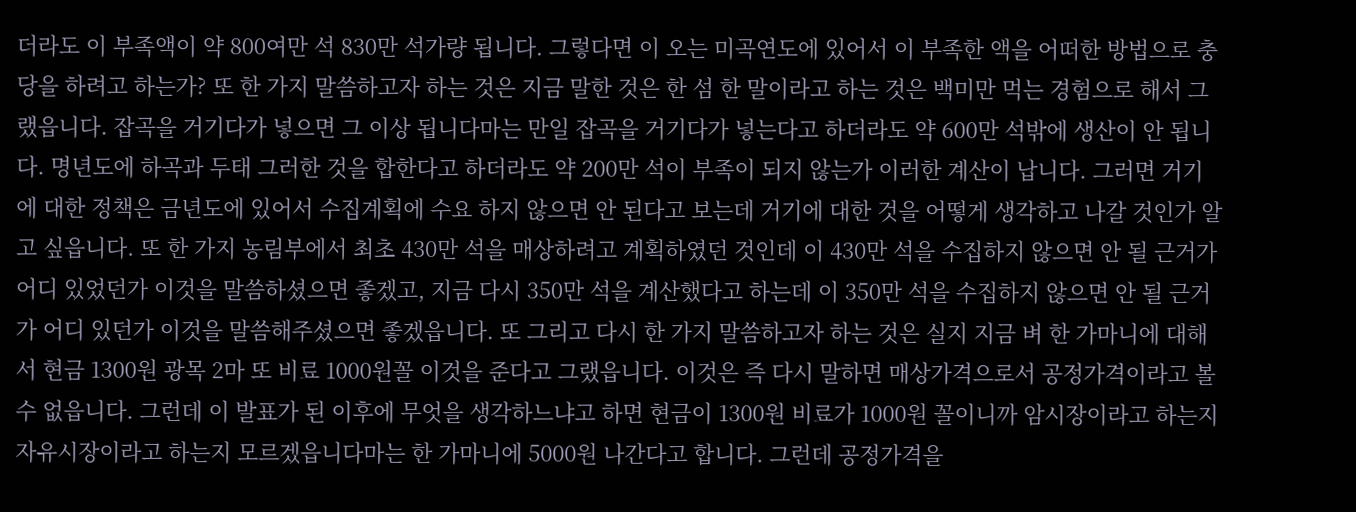더라도 이 부족액이 약 800여만 석 830만 석가량 됩니다. 그렇다면 이 오는 미곡연도에 있어서 이 부족한 액을 어떠한 방법으로 충당을 하려고 하는가? 또 한 가지 말씀하고자 하는 것은 지금 말한 것은 한 섬 한 말이라고 하는 것은 백미만 먹는 경험으로 해서 그랬읍니다. 잡곡을 거기다가 넣으면 그 이상 됩니다마는 만일 잡곡을 거기다가 넣는다고 하더라도 약 600만 석밖에 생산이 안 됩니다. 명년도에 하곡과 두태 그러한 것을 합한다고 하더라도 약 200만 석이 부족이 되지 않는가 이러한 계산이 납니다. 그러면 거기에 대한 정책은 금년도에 있어서 수집계획에 수요 하지 않으면 안 된다고 보는데 거기에 대한 것을 어떻게 생각하고 나갈 것인가 알고 싶읍니다. 또 한 가지 농림부에서 최초 430만 석을 매상하려고 계획하였던 것인데 이 430만 석을 수집하지 않으면 안 될 근거가 어디 있었던가 이것을 말씀하셨으면 좋겠고, 지금 다시 350만 석을 계산했다고 하는데 이 350만 석을 수집하지 않으면 안 될 근거가 어디 있던가 이것을 말씀해주셨으면 좋겠읍니다. 또 그리고 다시 한 가지 말씀하고자 하는 것은 실지 지금 벼 한 가마니에 대해서 현금 1300원 광목 2마 또 비료 1000원꼴 이것을 준다고 그랬읍니다. 이것은 즉 다시 말하면 매상가격으로서 공정가격이라고 볼 수 없읍니다. 그런데 이 발표가 된 이후에 무엇을 생각하느냐고 하면 현금이 1300원 비료가 1000원 꼴이니까 암시장이라고 하는지 자유시장이라고 하는지 모르겠읍니다마는 한 가마니에 5000원 나간다고 합니다. 그런데 공정가격을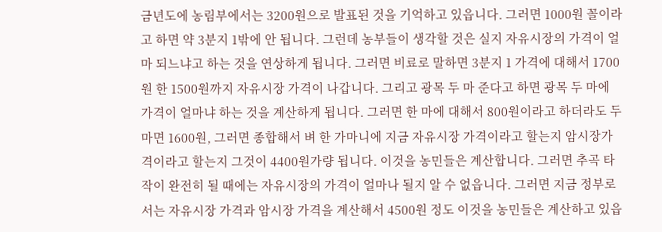금년도에 농림부에서는 3200원으로 발표된 것을 기억하고 있읍니다. 그러면 1000원 꼴이라고 하면 약 3분지 1밖에 안 됩니다. 그런데 농부들이 생각할 것은 실지 자유시장의 가격이 얼마 되느냐고 하는 것을 연상하게 됩니다. 그러면 비료로 말하면 3분지 1 가격에 대해서 1700원 한 1500원까지 자유시장 가격이 나갑니다. 그리고 광목 두 마 준다고 하면 광목 두 마에 가격이 얼마냐 하는 것을 계산하게 됩니다. 그러면 한 마에 대해서 800원이라고 하더라도 두 마면 1600원, 그러면 종합해서 벼 한 가마니에 지금 자유시장 가격이라고 할는지 암시장가격이라고 할는지 그것이 4400원가량 됩니다. 이것을 농민들은 계산합니다. 그러면 추곡 타작이 완전히 될 때에는 자유시장의 가격이 얼마나 될지 알 수 없읍니다. 그러면 지금 정부로서는 자유시장 가격과 암시장 가격을 계산해서 4500원 정도 이것을 농민들은 계산하고 있읍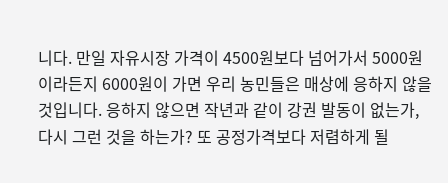니다. 만일 자유시장 가격이 4500원보다 넘어가서 5000원이라든지 6000원이 가면 우리 농민들은 매상에 응하지 않을 것입니다. 응하지 않으면 작년과 같이 강권 발동이 없는가, 다시 그런 것을 하는가? 또 공정가격보다 저렴하게 될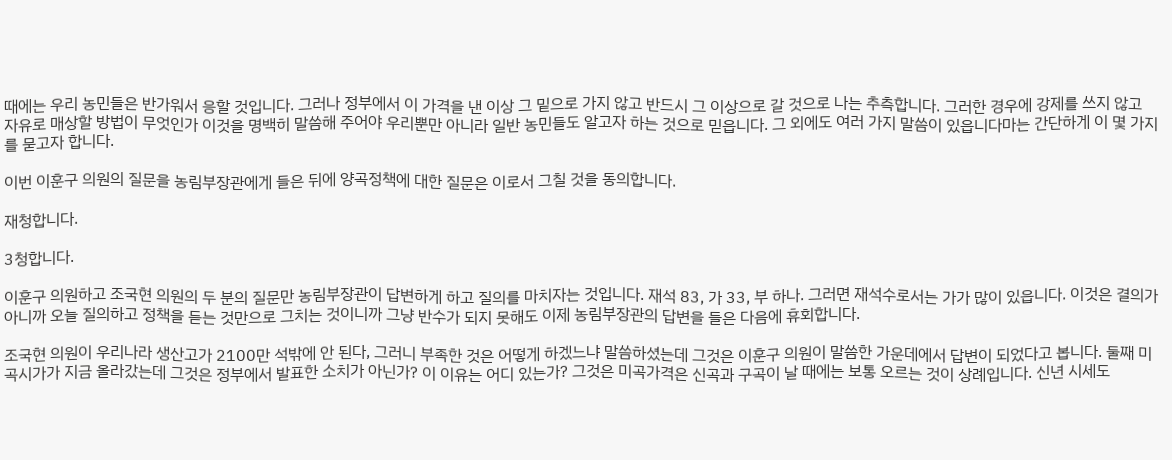때에는 우리 농민들은 반가워서 응할 것입니다. 그러나 정부에서 이 가격을 낸 이상 그 밑으로 가지 않고 반드시 그 이상으로 갈 것으로 나는 추측합니다. 그러한 경우에 강제를 쓰지 않고 자유로 매상할 방법이 무엇인가 이것을 명백히 말씀해 주어야 우리뿐만 아니라 일반 농민들도 알고자 하는 것으로 믿읍니다. 그 외에도 여러 가지 말씀이 있읍니다마는 간단하게 이 몇 가지를 묻고자 합니다.

이번 이훈구 의원의 질문을 농림부장관에게 들은 뒤에 양곡정책에 대한 질문은 이로서 그칠 것을 동의합니다.

재청합니다.

3청합니다.

이훈구 의원하고 조국현 의원의 두 분의 질문만 농림부장관이 답변하게 하고 질의를 마치자는 것입니다. 재석 83, 가 33, 부 하나. 그러면 재석수로서는 가가 많이 있읍니다. 이것은 결의가 아니까 오늘 질의하고 정책을 듣는 것만으로 그치는 것이니까 그냥 반수가 되지 못해도 이제 농림부장관의 답변을 들은 다음에 휴회합니다.

조국현 의원이 우리나라 생산고가 2100만 석밖에 안 된다, 그러니 부족한 것은 어떻게 하겠느냐 말씀하셨는데 그것은 이훈구 의원이 말씀한 가운데에서 답변이 되었다고 봅니다. 둘째 미곡시가가 지금 올라갔는데 그것은 정부에서 발표한 소치가 아닌가? 이 이유는 어디 있는가? 그것은 미곡가격은 신곡과 구곡이 날 때에는 보통 오르는 것이 상례입니다. 신년 시세도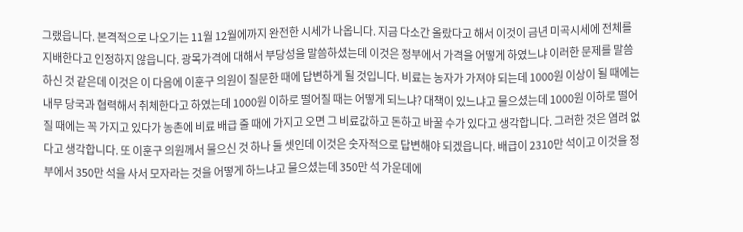그랬읍니다. 본격적으로 나오기는 11월 12월에까지 완전한 시세가 나옵니다. 지금 다소간 올랐다고 해서 이것이 금년 미곡시세에 전체를 지배한다고 인정하지 않읍니다. 광목가격에 대해서 부당성을 말씀하셨는데 이것은 정부에서 가격을 어떻게 하였느냐 이러한 문제를 말씀하신 것 같은데 이것은 이 다음에 이훈구 의원이 질문한 때에 답변하게 될 것입니다. 비료는 농자가 가져야 되는데 1000원 이상이 될 때에는 내무 당국과 협력해서 취체한다고 하였는데 1000원 이하로 떨어질 때는 어떻게 되느냐? 대책이 있느냐고 물으셨는데 1000원 이하로 떨어질 때에는 꼭 가지고 있다가 농촌에 비료 배급 줄 때에 가지고 오면 그 비료값하고 돈하고 바꿀 수가 있다고 생각합니다. 그러한 것은 염려 없다고 생각합니다. 또 이훈구 의원께서 물으신 것 하나 둘 셋인데 이것은 숫자적으로 답변해야 되겠읍니다. 배급이 2310만 석이고 이것을 정부에서 350만 석을 사서 모자라는 것을 어떻게 하느냐고 물으셨는데 350만 석 가운데에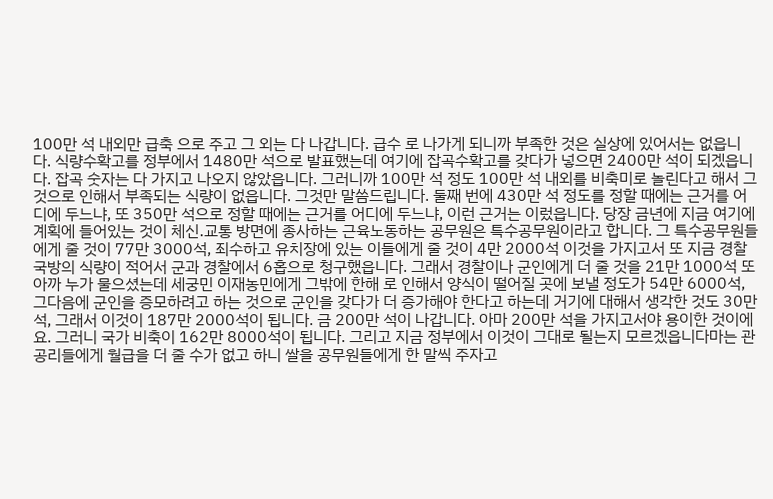100만 석 내외만 급축 으로 주고 그 외는 다 나갑니다. 급수 로 나가게 되니까 부족한 것은 실상에 있어서는 없읍니다. 식량수확고를 정부에서 1480만 석으로 발표했는데 여기에 잡곡수확고를 갖다가 넣으면 2400만 석이 되겠읍니다. 잡곡 숫자는 다 가지고 나오지 않았읍니다. 그러니까 100만 석 정도 100만 석 내외를 비축미로 놀린다고 해서 그것으로 인해서 부족되는 식량이 없읍니다. 그것만 말씀드립니다. 둘째 번에 430만 석 정도를 정할 때에는 근거를 어디에 두느냐, 또 350만 석으로 정할 때에는 근거를 어디에 두느냐, 이런 근거는 이렀읍니다. 당장 금년에 지금 여기에 계획에 들어있는 것이 체신․교통 방면에 종사하는 근육노동하는 공무원은 특수공무원이라고 합니다. 그 특수공무원들에게 줄 것이 77만 3000석, 죄수하고 유치장에 있는 이들에게 줄 것이 4만 2000석 이것을 가지고서 또 지금 경찰 국방의 식량이 적어서 군과 경찰에서 6홉으로 청구했읍니다. 그래서 경찰이나 군인에게 더 줄 것을 21만 1000석 또 아까 누가 물으셨는데 세궁민 이재농민에게 그밖에 한해 로 인해서 양식이 떨어질 곳에 보낼 정도가 54만 6000석, 그다음에 군인을 증모하려고 하는 것으로 군인을 갖다가 더 증가해야 한다고 하는데 거기에 대해서 생각한 것도 30만 석, 그래서 이것이 187만 2000석이 됩니다. 금 200만 석이 나갑니다. 아마 200만 석을 가지고서야 용이한 것이에요. 그러니 국가 비축이 162만 8000석이 됩니다. 그리고 지금 정부에서 이것이 그대로 될는지 모르겠읍니다마는 관공리들에게 월급을 더 줄 수가 없고 하니 쌀을 공무원들에게 한 말씩 주자고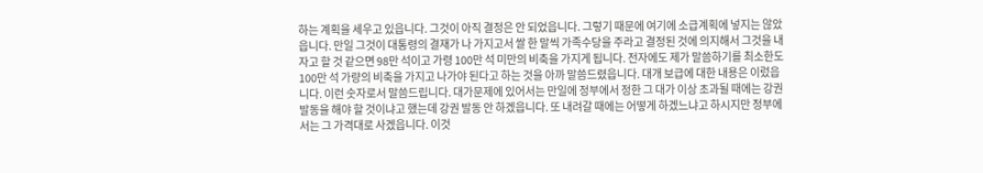하는 계획을 세우고 있읍니다. 그것이 아직 결정은 안 되었읍니다. 그렇기 때문에 여기에 소급계획에 넣지는 않았읍니다. 만일 그것이 대통령의 결재가 나 가지고서 쌀 한 말씩 가족수당을 주라고 결정된 것에 의지해서 그것을 내자고 할 것 같으면 98만 석이고 가령 100만 석 미만의 비축을 가지게 됩니다. 전자에도 제가 말씀하기를 최소한도 100만 석 가량의 비축을 가지고 나가야 된다고 하는 것을 아까 말씀드렸읍니다. 대개 보급에 대한 내용은 이렀읍니다. 이런 숫자로서 말씀드립니다. 대가문제에 있어서는 만일에 정부에서 정한 그 대가 이상 초과될 때에는 강권 발동을 해야 할 것이냐고 했는데 강권 발동 안 하겠읍니다. 또 내려갈 때에는 어떻게 하겠느냐고 하시지만 정부에서는 그 가격대로 사겠읍니다. 이것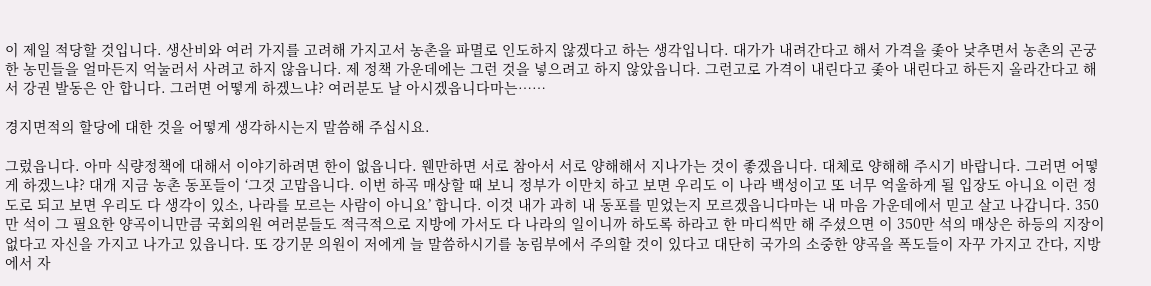이 제일 적당할 것입니다. 생산비와 여러 가지를 고려해 가지고서 농촌을 파멸로 인도하지 않겠다고 하는 생각입니다. 대가가 내려간다고 해서 가격을 좇아 낮추면서 농촌의 곤궁한 농민들을 얼마든지 억눌러서 사려고 하지 않읍니다. 제 정책 가운데에는 그런 것을 넣으려고 하지 않았읍니다. 그런고로 가격이 내린다고 좇아 내린다고 하든지 올라간다고 해서 강권 발동은 안 합니다. 그러면 어떻게 하겠느냐? 여러분도 날 아시겠읍니다마는……

경지면적의 할당에 대한 것을 어떻게 생각하시는지 말씀해 주십시요.

그렀읍니다. 아마 식량정책에 대해서 이야기하려면 한이 없읍니다. 웬만하면 서로 참아서 서로 양해해서 지나가는 것이 좋겠읍니다. 대체로 양해해 주시기 바랍니다. 그러면 어떻게 하겠느냐? 대개 지금 농촌 동포들이 ‘그것 고맙읍니다. 이번 하곡 매상할 때 보니 정부가 이만치 하고 보면 우리도 이 나라 백성이고 또 너무 억울하게 될 입장도 아니요 이런 정도로 되고 보면 우리도 다 생각이 있소, 나라를 모르는 사람이 아니요’ 합니다. 이것 내가 과히 내 동포를 믿었는지 모르겠읍니다마는 내 마음 가운데에서 믿고 살고 나갑니다. 350만 석이 그 필요한 양곡이니만큼 국회의원 여러분들도 적극적으로 지방에 가서도 다 나라의 일이니까 하도록 하라고 한 마디씩만 해 주셨으면 이 350만 석의 매상은 하등의 지장이 없다고 자신을 가지고 나가고 있읍니다. 또 강기문 의원이 저에게 늘 말씀하시기를 농림부에서 주의할 것이 있다고 대단히 국가의 소중한 양곡을 폭도들이 자꾸 가지고 간다, 지방에서 자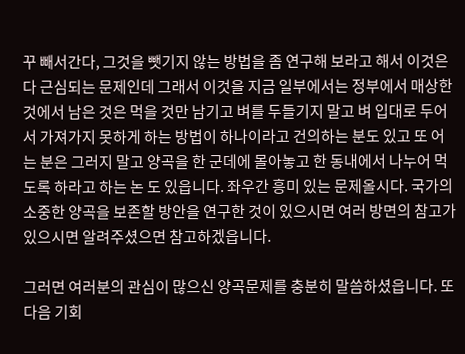꾸 빼서간다, 그것을 뺏기지 않는 방법을 좀 연구해 보라고 해서 이것은 다 근심되는 문제인데 그래서 이것을 지금 일부에서는 정부에서 매상한 것에서 남은 것은 먹을 것만 남기고 벼를 두들기지 말고 벼 입대로 두어서 가져가지 못하게 하는 방법이 하나이라고 건의하는 분도 있고 또 어는 분은 그러지 말고 양곡을 한 군데에 몰아놓고 한 동내에서 나누어 먹도록 하라고 하는 논 도 있읍니다. 좌우간 흥미 있는 문제올시다. 국가의 소중한 양곡을 보존할 방안을 연구한 것이 있으시면 여러 방면의 참고가 있으시면 알려주셨으면 참고하겠읍니다.

그러면 여러분의 관심이 많으신 양곡문제를 충분히 말씀하셨읍니다. 또 다음 기회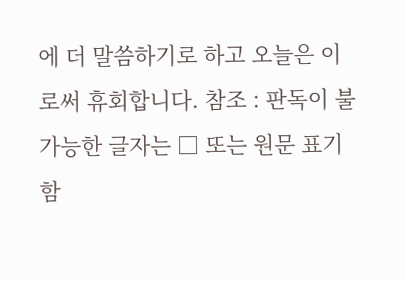에 더 말씀하기로 하고 오늘은 이로써 휴회합니다. 참조 : 판독이 불가능한 글자는 □ 또는 원문 표기함